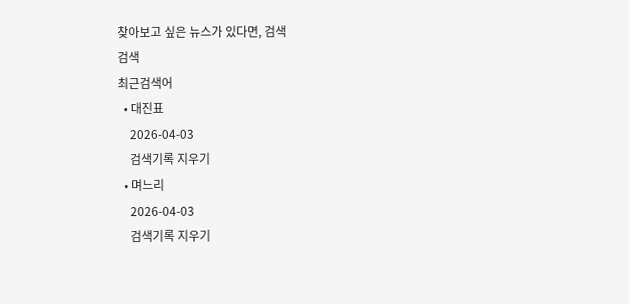찾아보고 싶은 뉴스가 있다면, 검색
검색
최근검색어
  • 대진표
    2026-04-03
    검색기록 지우기
  • 며느리
    2026-04-03
    검색기록 지우기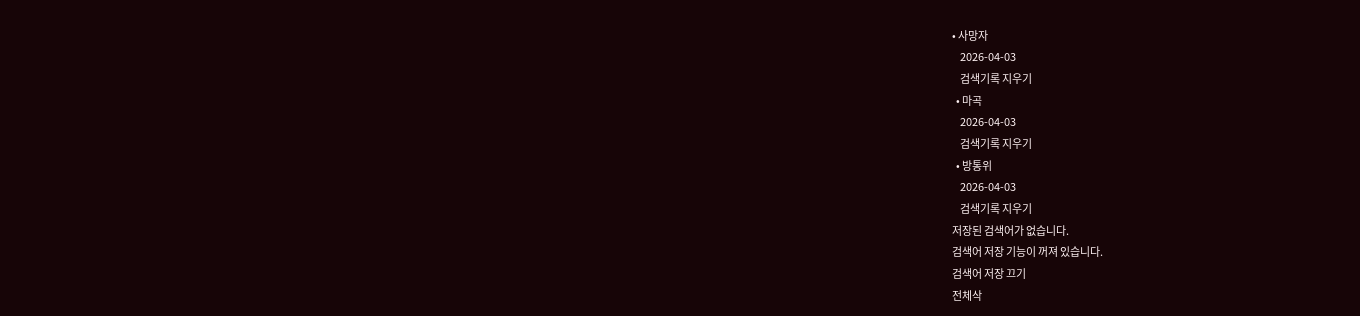• 사망자
    2026-04-03
    검색기록 지우기
  • 마곡
    2026-04-03
    검색기록 지우기
  • 방통위
    2026-04-03
    검색기록 지우기
저장된 검색어가 없습니다.
검색어 저장 기능이 꺼져 있습니다.
검색어 저장 끄기
전체삭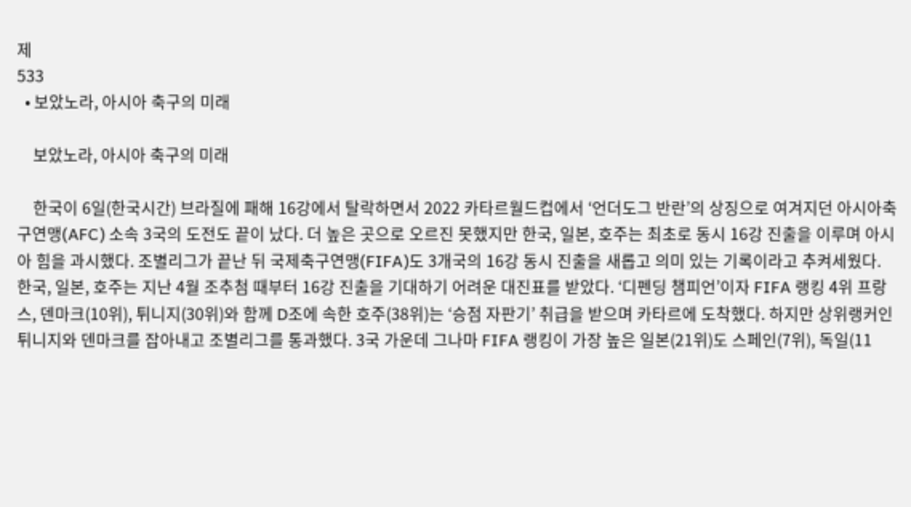제
533
  • 보았노라, 아시아 축구의 미래

    보았노라, 아시아 축구의 미래

    한국이 6일(한국시간) 브라질에 패해 16강에서 탈락하면서 2022 카타르월드컵에서 ‘언더도그 반란’의 상징으로 여겨지던 아시아축구연맹(AFC) 소속 3국의 도전도 끝이 났다. 더 높은 곳으로 오르진 못했지만 한국, 일본, 호주는 최초로 동시 16강 진출을 이루며 아시아 힘을 과시했다. 조별리그가 끝난 뒤 국제축구연맹(FIFA)도 3개국의 16강 동시 진출을 새롭고 의미 있는 기록이라고 추켜세웠다. 한국, 일본, 호주는 지난 4월 조추첨 때부터 16강 진출을 기대하기 어려운 대진표를 받았다. ‘디펜딩 챔피언’이자 FIFA 랭킹 4위 프랑스, 덴마크(10위), 튀니지(30위)와 함께 D조에 속한 호주(38위)는 ‘승점 자판기’ 취급을 받으며 카타르에 도착했다. 하지만 상위랭커인 튀니지와 덴마크를 잡아내고 조별리그를 통과했다. 3국 가운데 그나마 FIFA 랭킹이 가장 높은 일본(21위)도 스페인(7위), 독일(11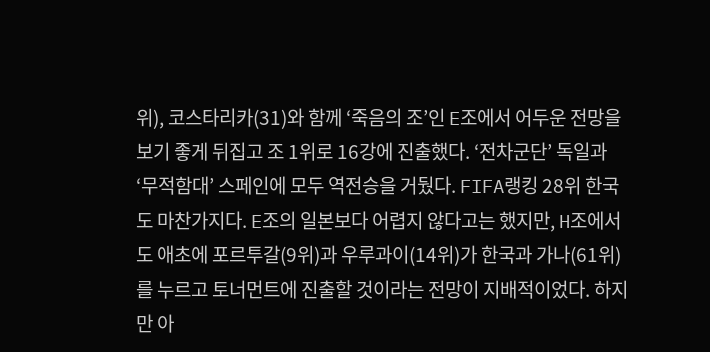위), 코스타리카(31)와 함께 ‘죽음의 조’인 E조에서 어두운 전망을 보기 좋게 뒤집고 조 1위로 16강에 진출했다. ‘전차군단’ 독일과 ‘무적함대’ 스페인에 모두 역전승을 거뒀다. FIFA랭킹 28위 한국도 마찬가지다. E조의 일본보다 어렵지 않다고는 했지만, H조에서도 애초에 포르투갈(9위)과 우루과이(14위)가 한국과 가나(61위)를 누르고 토너먼트에 진출할 것이라는 전망이 지배적이었다. 하지만 아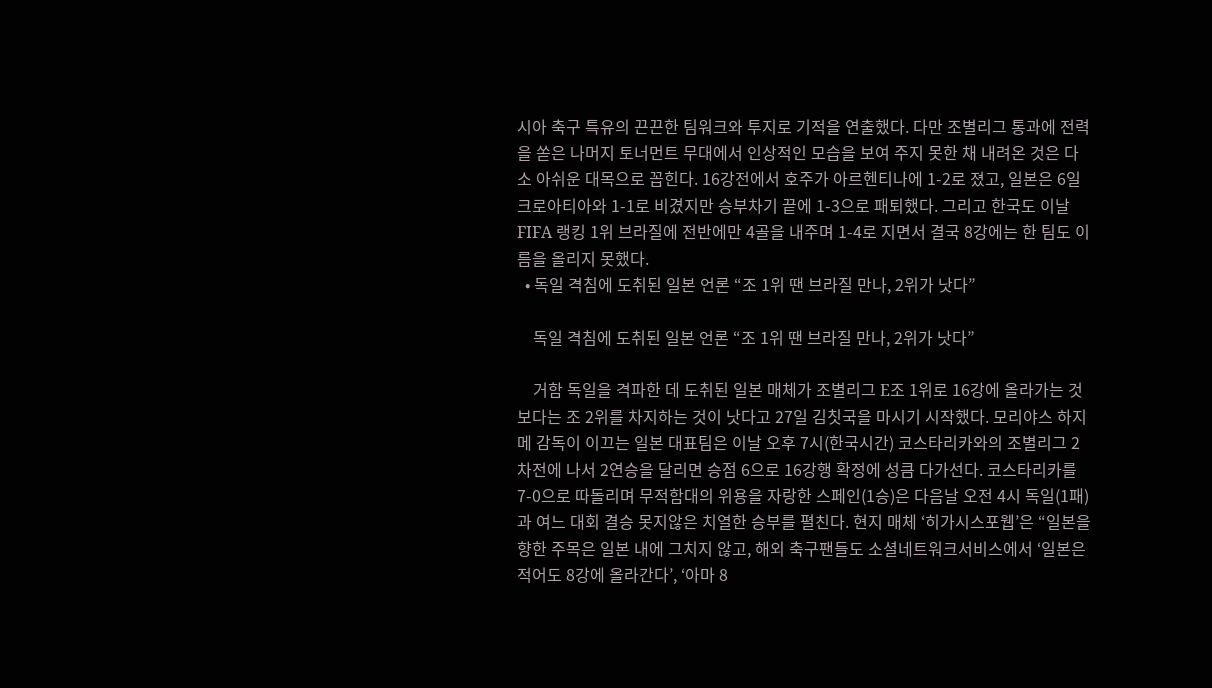시아 축구 특유의 끈끈한 팀워크와 투지로 기적을 연출했다. 다만 조별리그 통과에 전력을 쏟은 나머지 토너먼트 무대에서 인상적인 모습을 보여 주지 못한 채 내려온 것은 다소 아쉬운 대목으로 꼽힌다. 16강전에서 호주가 아르헨티나에 1-2로 졌고, 일본은 6일 크로아티아와 1-1로 비겼지만 승부차기 끝에 1-3으로 패퇴했다. 그리고 한국도 이날 FIFA 랭킹 1위 브라질에 전반에만 4골을 내주며 1-4로 지면서 결국 8강에는 한 팀도 이름을 올리지 못했다.
  • 독일 격침에 도취된 일본 언론 “조 1위 땐 브라질 만나, 2위가 낫다”

    독일 격침에 도취된 일본 언론 “조 1위 땐 브라질 만나, 2위가 낫다”

    거함 독일을 격파한 데 도취된 일본 매체가 조별리그 E조 1위로 16강에 올라가는 것보다는 조 2위를 차지하는 것이 낫다고 27일 김칫국을 마시기 시작했다. 모리야스 하지메 감독이 이끄는 일본 대표팀은 이날 오후 7시(한국시간) 코스타리카와의 조별리그 2차전에 나서 2연승을 달리면 승점 6으로 16강행 확정에 성큼 다가선다. 코스타리카를 7-0으로 따돌리며 무적함대의 위용을 자랑한 스페인(1승)은 다음날 오전 4시 독일(1패)과 여느 대회 결승 못지않은 치열한 승부를 펼친다. 현지 매체 ‘히가시스포웹’은 “일본을 향한 주목은 일본 내에 그치지 않고, 해외 축구팬들도 소셜네트워크서비스에서 ‘일본은 적어도 8강에 올라간다’, ‘아마 8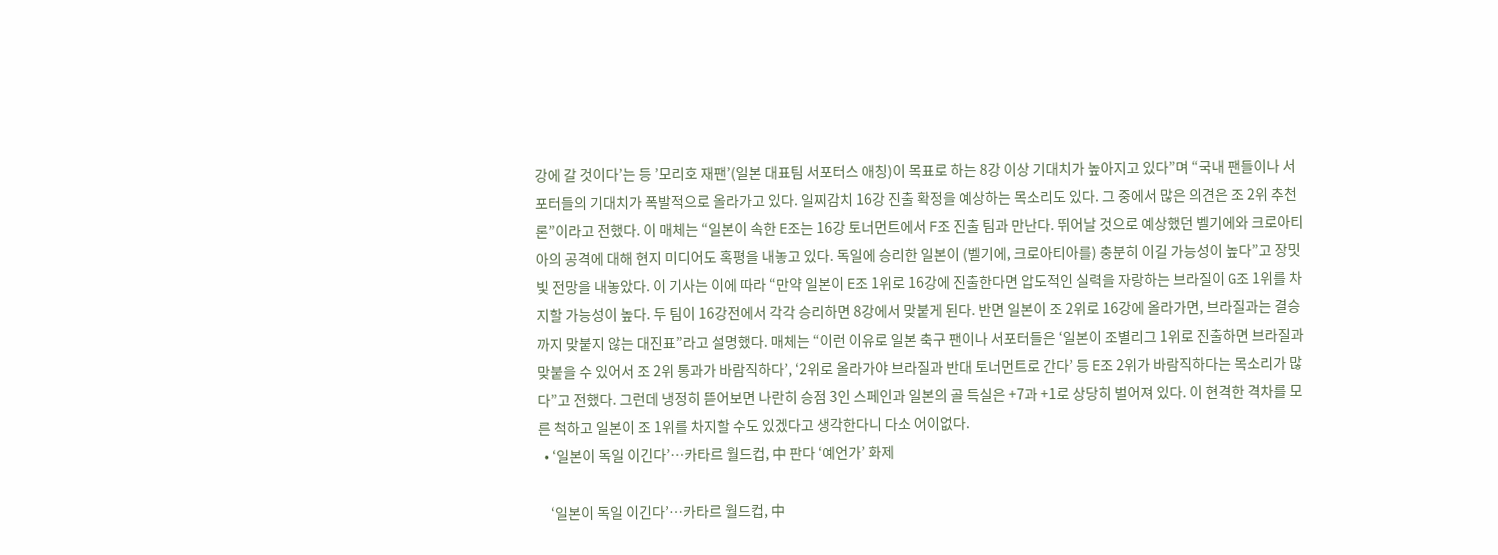강에 갈 것이다’는 등 ’모리호 재팬’(일본 대표팀 서포터스 애칭)이 목표로 하는 8강 이상 기대치가 높아지고 있다”며 “국내 팬들이나 서포터들의 기대치가 폭발적으로 올라가고 있다. 일찌감치 16강 진출 확정을 예상하는 목소리도 있다. 그 중에서 많은 의견은 조 2위 추천론”이라고 전했다. 이 매체는 “일본이 속한 E조는 16강 토너먼트에서 F조 진출 팀과 만난다. 뛰어날 것으로 예상했던 벨기에와 크로아티아의 공격에 대해 현지 미디어도 혹평을 내놓고 있다. 독일에 승리한 일본이 (벨기에, 크로아티아를) 충분히 이길 가능성이 높다”고 장밋빛 전망을 내놓았다. 이 기사는 이에 따라 “만약 일본이 E조 1위로 16강에 진출한다면 압도적인 실력을 자랑하는 브라질이 G조 1위를 차지할 가능성이 높다. 두 팀이 16강전에서 각각 승리하면 8강에서 맞붙게 된다. 반면 일본이 조 2위로 16강에 올라가면, 브라질과는 결승까지 맞붙지 않는 대진표”라고 설명했다. 매체는 “이런 이유로 일본 축구 팬이나 서포터들은 ‘일본이 조별리그 1위로 진출하면 브라질과 맞붙을 수 있어서 조 2위 통과가 바람직하다’, ‘2위로 올라가야 브라질과 반대 토너먼트로 간다’ 등 E조 2위가 바람직하다는 목소리가 많다”고 전했다. 그런데 냉정히 뜯어보면 나란히 승점 3인 스페인과 일본의 골 득실은 +7과 +1로 상당히 벌어져 있다. 이 현격한 격차를 모른 척하고 일본이 조 1위를 차지할 수도 있겠다고 생각한다니 다소 어이없다.
  • ‘일본이 독일 이긴다’…카타르 월드컵, 中 판다 ‘예언가’ 화제

    ‘일본이 독일 이긴다’…카타르 월드컵, 中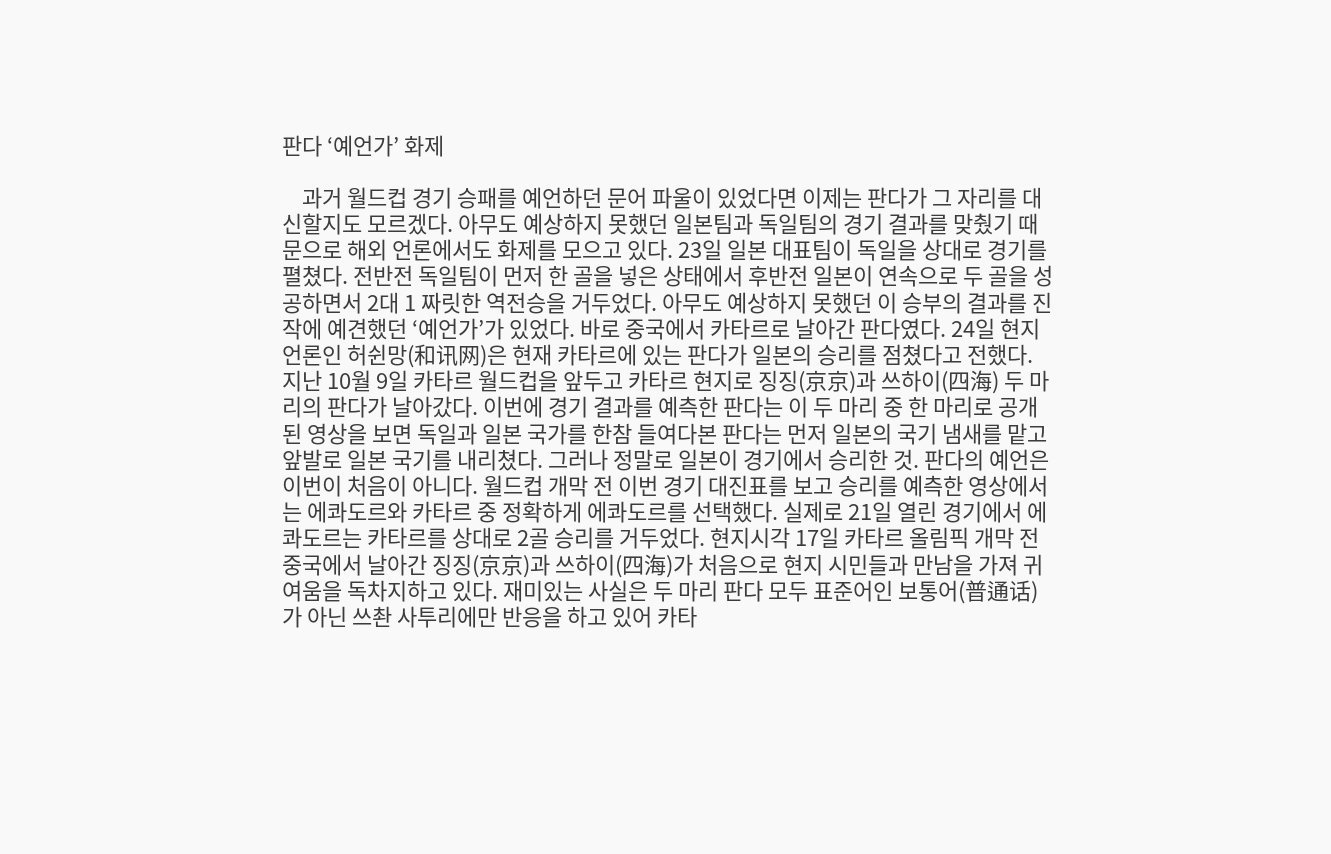판다 ‘예언가’ 화제

    과거 월드컵 경기 승패를 예언하던 문어 파울이 있었다면 이제는 판다가 그 자리를 대신할지도 모르겠다. 아무도 예상하지 못했던 일본팀과 독일팀의 경기 결과를 맞췄기 때문으로 해외 언론에서도 화제를 모으고 있다. 23일 일본 대표팀이 독일을 상대로 경기를 펼쳤다. 전반전 독일팀이 먼저 한 골을 넣은 상태에서 후반전 일본이 연속으로 두 골을 성공하면서 2대 1 짜릿한 역전승을 거두었다. 아무도 예상하지 못했던 이 승부의 결과를 진작에 예견했던 ‘예언가’가 있었다. 바로 중국에서 카타르로 날아간 판다였다. 24일 현지 언론인 허쉰망(和讯网)은 현재 카타르에 있는 판다가 일본의 승리를 점쳤다고 전했다. 지난 10월 9일 카타르 월드컵을 앞두고 카타르 현지로 징징(京京)과 쓰하이(四海) 두 마리의 판다가 날아갔다. 이번에 경기 결과를 예측한 판다는 이 두 마리 중 한 마리로 공개된 영상을 보면 독일과 일본 국가를 한참 들여다본 판다는 먼저 일본의 국기 냄새를 맡고 앞발로 일본 국기를 내리쳤다. 그러나 정말로 일본이 경기에서 승리한 것. 판다의 예언은 이번이 처음이 아니다. 월드컵 개막 전 이번 경기 대진표를 보고 승리를 예측한 영상에서는 에콰도르와 카타르 중 정확하게 에콰도르를 선택했다. 실제로 21일 열린 경기에서 에콰도르는 카타르를 상대로 2골 승리를 거두었다. 현지시각 17일 카타르 올림픽 개막 전 중국에서 날아간 징징(京京)과 쓰하이(四海)가 처음으로 현지 시민들과 만남을 가져 귀여움을 독차지하고 있다. 재미있는 사실은 두 마리 판다 모두 표준어인 보통어(普通话)가 아닌 쓰촨 사투리에만 반응을 하고 있어 카타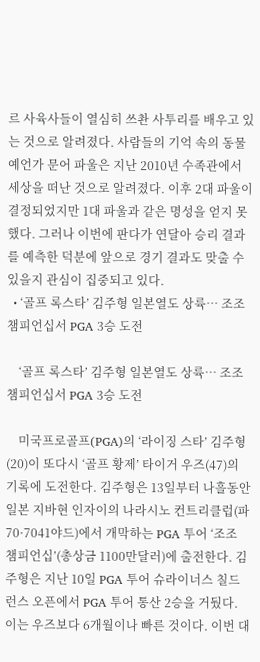르 사육사들이 열심히 쓰촨 사투리를 배우고 있는 것으로 알려졌다. 사람들의 기억 속의 동물 예언가 문어 파울은 지난 2010년 수족관에서 세상을 떠난 것으로 알려졌다. 이후 2대 파울이 결정되었지만 1대 파울과 같은 명성을 얻지 못했다. 그러나 이번에 판다가 연달아 승리 결과를 예측한 덕분에 앞으로 경기 결과도 맞출 수 있을지 관심이 집중되고 있다.
  • ‘골프 록스타’ 김주형 일본열도 상륙… 조조 챔피언십서 PGA 3승 도전

    ‘골프 록스타’ 김주형 일본열도 상륙… 조조 챔피언십서 PGA 3승 도전

    미국프로골프(PGA)의 ‘라이징 스타’ 김주형(20)이 또다시 ‘골프 황제’ 타이거 우즈(47)의 기록에 도전한다. 김주형은 13일부터 나흘동안 일본 지바현 인자이의 나라시노 컨트리클럽(파70·7041야드)에서 개막하는 PGA 투어 ‘조조 챔피언십’(총상금 1100만달러)에 출전한다. 김주형은 지난 10일 PGA 투어 슈라이너스 칠드런스 오픈에서 PGA 투어 통산 2승을 거뒀다. 이는 우즈보다 6개월이나 빠른 것이다. 이번 대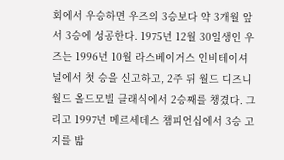회에서 우승하면 우즈의 3승보다 약 3개월 앞서 3승에 성공한다. 1975년 12월 30일생인 우즈는 1996년 10월 라스베이거스 인비테이셔널에서 첫 승을 신고하고, 2주 뒤 월드 디즈니 월드 올드모빌 클래식에서 2승째를 챙겼다. 그리고 1997년 메르세데스 챔피언십에서 3승 고지를 밟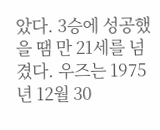았다. 3승에 성공했을 땜 만 21세를 넘겼다. 우즈는 1975년 12월 30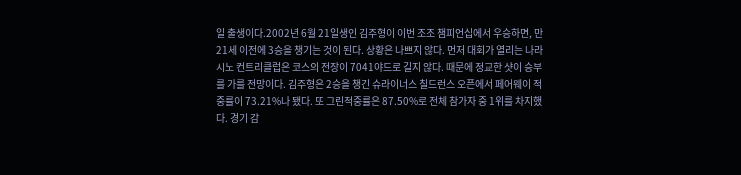일 출생이다.2002년 6월 21일생인 김주형이 이번 조조 챔피언십에서 우승하면, 만 21세 이전에 3승을 챙기는 것이 된다. 상황은 나쁘지 않다. 먼저 대회가 열리는 나라시노 컨트리클럽은 코스의 전장이 7041야드로 길지 않다. 때문에 정교한 샷이 승부를 가를 전망이다. 김주형은 2승을 챙긴 슈라이너스 칠드런스 오픈에서 페어웨이 적중률이 73.21%나 됐다. 또 그린적중률은 87.50%로 전체 참가자 중 1위를 차지했다. 경기 감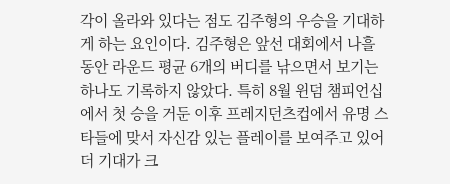각이 올라와 있다는 점도 김주형의 우승을 기대하게 하는 요인이다. 김주형은 앞선 대회에서 나흘 동안 라운드 평균 6개의 버디를 낚으면서 보기는 하나도 기록하지 않았다. 특히 8월 윈덤 챔피언십에서 첫 승을 거둔 이후 프레지던츠컵에서 유명 스타들에 맞서 자신감 있는 플레이를 보여주고 있어 더 기대가 크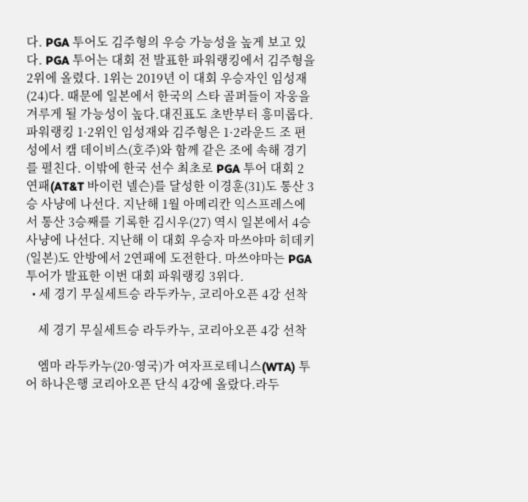다. PGA 투어도 김주형의 우승 가능성을 높게 보고 있다. PGA 투어는 대회 전 발표한 파워랭킹에서 김주형을 2위에 올렸다. 1위는 2019년 이 대회 우승자인 임성재(24)다. 때문에 일본에서 한국의 스타 골퍼들이 자웅을 겨루게 될 가능성이 높다.대진표도 초반부터 흥미롭다. 파워랭킹 1·2위인 임성재와 김주형은 1·2라운드 조 편성에서 캠 데이비스(호주)와 함께 같은 조에 속해 경기를 펼친다. 이밖에 한국 선수 최초로 PGA 투어 대회 2연패(AT&T 바이런 넬슨)를 달성한 이경훈(31)도 통산 3승 사냥에 나선다. 지난해 1월 아메리칸 익스프레스에서 통산 3승째를 기록한 김시우(27) 역시 일본에서 4승 사냥에 나선다. 지난해 이 대회 우승자 마쓰야마 히데키(일본)도 안방에서 2연패에 도전한다. 마쓰야마는 PGA 투어가 발표한 이번 대회 파워랭킹 3위다.
  • 세 경기 무실세트승 라두카누, 코리아오픈 4강 선착

    세 경기 무실세트승 라두카누, 코리아오픈 4강 선착

    엠마 라두카누(20·영국)가 여자프로테니스(WTA) 투어 하나은행 코리아오픈 단식 4강에 올랐다.라두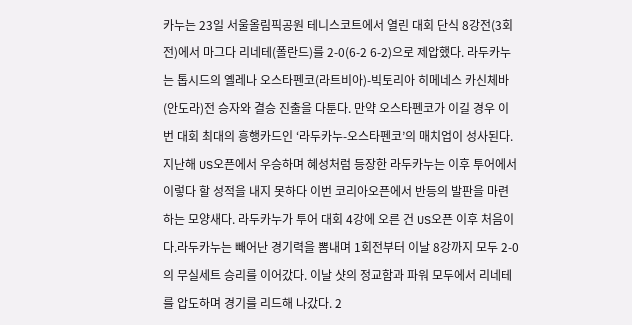카누는 23일 서울올림픽공원 테니스코트에서 열린 대회 단식 8강전(3회전)에서 마그다 리네테(폴란드)를 2-0(6-2 6-2)으로 제압했다. 라두카누는 톱시드의 옐레나 오스타펜코(라트비아)-빅토리아 히메네스 카신체바(안도라)전 승자와 결승 진출을 다툰다. 만약 오스타펜코가 이길 경우 이번 대회 최대의 흥행카드인 ‘라두카누-오스타펜코’의 매치업이 성사된다. 지난해 US오픈에서 우승하며 혜성처럼 등장한 라두카누는 이후 투어에서 이렇다 할 성적을 내지 못하다 이번 코리아오픈에서 반등의 발판을 마련하는 모양새다. 라두카누가 투어 대회 4강에 오른 건 US오픈 이후 처음이다.라두카누는 빼어난 경기력을 뽐내며 1회전부터 이날 8강까지 모두 2-0의 무실세트 승리를 이어갔다. 이날 샷의 정교함과 파워 모두에서 리네테를 압도하며 경기를 리드해 나갔다. 2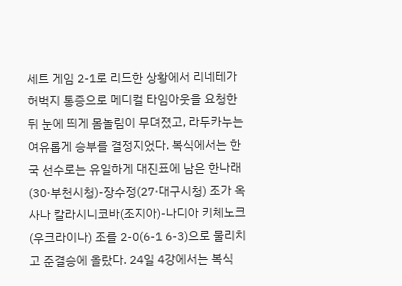세트 게임 2-1로 리드한 상황에서 리네테가 허벅지 통증으로 메디컬 타임아웃을 요청한 뒤 눈에 띄게 몸놀림이 무뎌졌고, 라두카누는 여유롭게 승부를 결정지었다. 복식에서는 한국 선수로는 유일하게 대진표에 남은 한나래(30·부천시청)-장수정(27·대구시청) 조가 옥사나 칼라시니코바(조지아)-나디아 키체노크(우크라이나) 조를 2-0(6-1 6-3)으로 물리치고 준결승에 올랐다. 24일 4강에서는 복식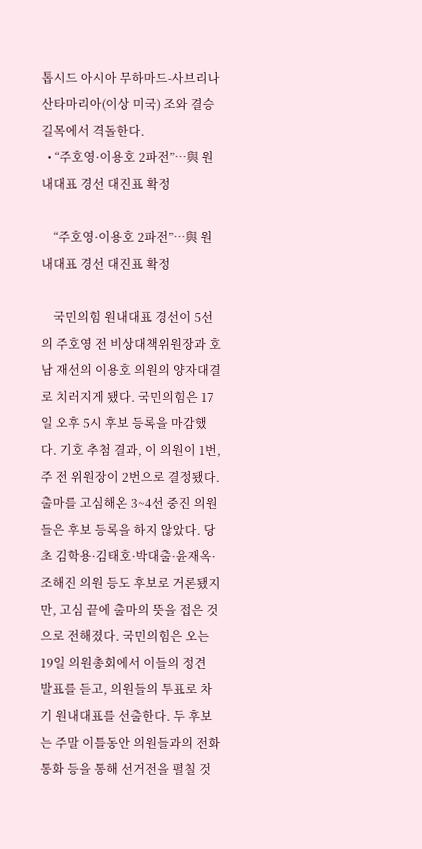톱시드 아시아 무하마드-사브리나 산타마리아(이상 미국) 조와 결승 길목에서 격돌한다.
  • “주호영·이용호 2파전”…與 원내대표 경선 대진표 확정

    “주호영·이용호 2파전”…與 원내대표 경선 대진표 확정

    국민의힘 원내대표 경선이 5선의 주호영 전 비상대책위원장과 호남 재선의 이용호 의원의 양자대결로 치러지게 됐다. 국민의힘은 17일 오후 5시 후보 등록을 마감했다. 기호 추첨 결과, 이 의원이 1번, 주 전 위원장이 2번으로 결정됐다. 출마를 고심해온 3~4선 중진 의원들은 후보 등록을 하지 않았다. 당초 김학용·김태호·박대출·윤재옥·조해진 의원 등도 후보로 거론됐지만, 고심 끝에 출마의 뜻을 접은 것으로 전해졌다. 국민의힘은 오는 19일 의원총회에서 이들의 정견 발표를 듣고, 의원들의 투표로 차기 원내대표를 선출한다. 두 후보는 주말 이틀동안 의원들과의 전화통화 등을 통해 선거전을 펼칠 것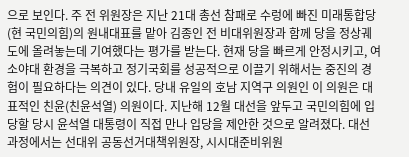으로 보인다. 주 전 위원장은 지난 21대 총선 참패로 수렁에 빠진 미래통합당(현 국민의힘)의 원내대표를 맡아 김종인 전 비대위원장과 함께 당을 정상궤도에 올려놓는데 기여했다는 평가를 받는다. 현재 당을 빠르게 안정시키고, 여소야대 환경을 극복하고 정기국회를 성공적으로 이끌기 위해서는 중진의 경험이 필요하다는 의견이 있다. 당내 유일의 호남 지역구 의원인 이 의원은 대표적인 친윤(친윤석열) 의원이다. 지난해 12월 대선을 앞두고 국민의힘에 입당할 당시 윤석열 대통령이 직접 만나 입당을 제안한 것으로 알려졌다. 대선 과정에서는 선대위 공동선거대책위원장, 시시대준비위원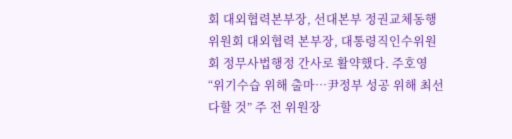회 대외협력본부장, 선대본부 정권교체동행위원회 대외협력 본부장, 대통령직인수위원회 정무사법행정 간사로 활약했다. 주호영 “위기수습 위해 출마…尹정부 성공 위해 최선 다할 것” 주 전 위원장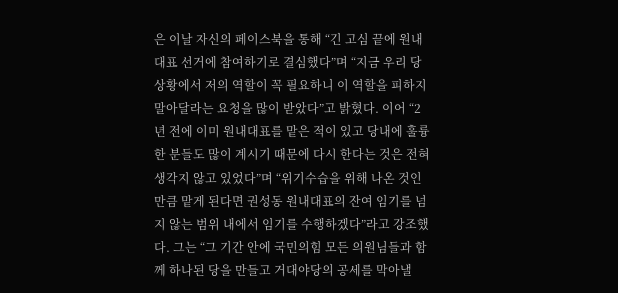은 이날 자신의 페이스북을 통해 “긴 고심 끝에 원내대표 선거에 참여하기로 결심했다”며 “지금 우리 당 상황에서 저의 역할이 꼭 필요하니 이 역할을 피하지 말아달라는 요청을 많이 받았다”고 밝혔다. 이어 “2년 전에 이미 원내대표를 맡은 적이 있고 당내에 훌륭한 분들도 많이 계시기 때문에 다시 한다는 것은 전혀 생각지 않고 있었다”며 “위기수습을 위해 나온 것인 만큼 맡게 된다면 권성동 원내대표의 잔여 임기를 넘지 않는 범위 내에서 임기를 수행하겠다”라고 강조했다. 그는 “그 기간 안에 국민의힘 모든 의원님들과 함께 하나된 당을 만들고 거대야당의 공세를 막아낼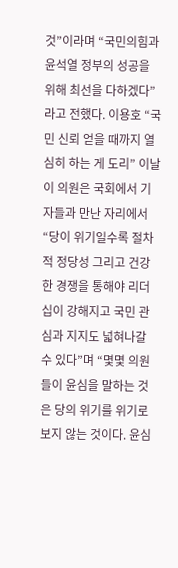것”이라며 “국민의힘과 윤석열 정부의 성공을 위해 최선을 다하겠다”라고 전했다. 이용호 “국민 신뢰 얻을 때까지 열심히 하는 게 도리” 이날 이 의원은 국회에서 기자들과 만난 자리에서 “당이 위기일수록 절차적 정당성 그리고 건강한 경쟁을 통해야 리더십이 강해지고 국민 관심과 지지도 넓혀나갈 수 있다”며 “몇몇 의원들이 윤심을 말하는 것은 당의 위기를 위기로 보지 않는 것이다. 윤심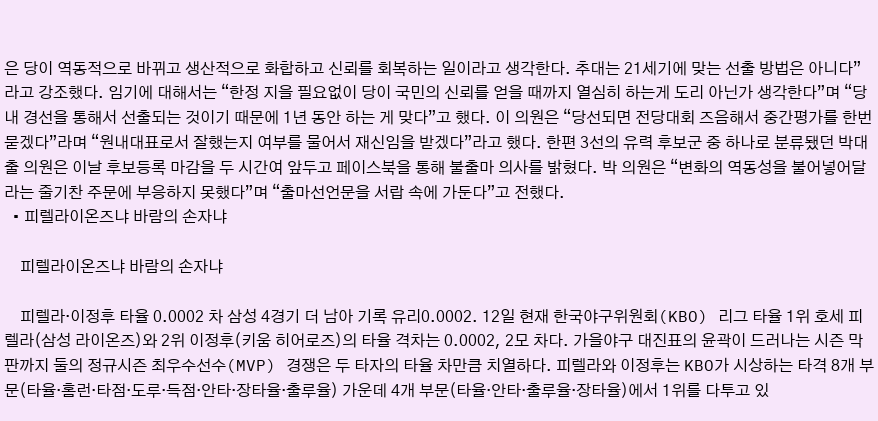은 당이 역동적으로 바뀌고 생산적으로 화합하고 신뢰를 회복하는 일이라고 생각한다. 추대는 21세기에 맞는 선출 방법은 아니다”라고 강조했다. 임기에 대해서는 “한정 지을 필요없이 당이 국민의 신뢰를 얻을 때까지 열심히 하는게 도리 아닌가 생각한다”며 “당내 경선을 통해서 선출되는 것이기 때문에 1년 동안 하는 게 맞다”고 했다. 이 의원은 “당선되면 전당대회 즈음해서 중간평가를 한번 묻겠다”라며 “원내대표로서 잘했는지 여부를 물어서 재신임을 받겠다”라고 했다. 한편 3선의 유력 후보군 중 하나로 분류됐던 박대출 의원은 이날 후보등록 마감을 두 시간여 앞두고 페이스북을 통해 불출마 의사를 밝혔다. 박 의원은 “변화의 역동성을 불어넣어달라는 줄기찬 주문에 부응하지 못했다”며 “출마선언문을 서랍 속에 가둔다”고 전했다.
  • 피렐라이온즈냐 바람의 손자냐

    피렐라이온즈냐 바람의 손자냐

    피렐라·이정후 타율 0.0002 차 삼성 4경기 더 남아 기록 유리0.0002. 12일 현재 한국야구위원회(KBO) 리그 타율 1위 호세 피렐라(삼성 라이온즈)와 2위 이정후(키움 히어로즈)의 타율 격차는 0.0002, 2모 차다. 가을야구 대진표의 윤곽이 드러나는 시즌 막판까지 둘의 정규시즌 최우수선수(MVP) 경쟁은 두 타자의 타율 차만큼 치열하다. 피렐라와 이정후는 KBO가 시상하는 타격 8개 부문(타율·홈런·타점·도루·득점·안타·장타율·출루율) 가운데 4개 부문(타율·안타·출루율·장타율)에서 1위를 다투고 있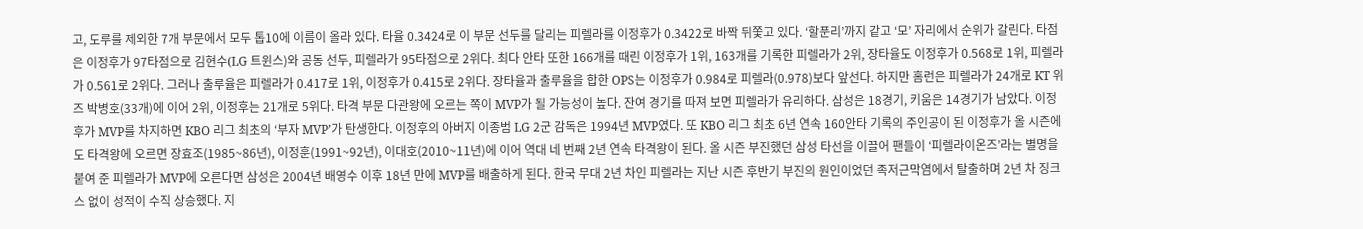고, 도루를 제외한 7개 부문에서 모두 톱10에 이름이 올라 있다. 타율 0.3424로 이 부문 선두를 달리는 피렐라를 이정후가 0.3422로 바짝 뒤쫓고 있다. ‘할푼리’까지 같고 ‘모’ 자리에서 순위가 갈린다. 타점은 이정후가 97타점으로 김현수(LG 트윈스)와 공동 선두, 피렐라가 95타점으로 2위다. 최다 안타 또한 166개를 때린 이정후가 1위, 163개를 기록한 피렐라가 2위, 장타율도 이정후가 0.568로 1위, 피렐라가 0.561로 2위다. 그러나 출루율은 피렐라가 0.417로 1위, 이정후가 0.415로 2위다. 장타율과 출루율을 합한 OPS는 이정후가 0.984로 피렐라(0.978)보다 앞선다. 하지만 홈런은 피렐라가 24개로 KT 위즈 박병호(33개)에 이어 2위, 이정후는 21개로 5위다. 타격 부문 다관왕에 오르는 쪽이 MVP가 될 가능성이 높다. 잔여 경기를 따져 보면 피렐라가 유리하다. 삼성은 18경기, 키움은 14경기가 남았다. 이정후가 MVP를 차지하면 KBO 리그 최초의 ‘부자 MVP’가 탄생한다. 이정후의 아버지 이종범 LG 2군 감독은 1994년 MVP였다. 또 KBO 리그 최초 6년 연속 160안타 기록의 주인공이 된 이정후가 올 시즌에도 타격왕에 오르면 장효조(1985~86년), 이정훈(1991~92년), 이대호(2010~11년)에 이어 역대 네 번째 2년 연속 타격왕이 된다. 올 시즌 부진했던 삼성 타선을 이끌어 팬들이 ‘피렐라이온즈’라는 별명을 붙여 준 피렐라가 MVP에 오른다면 삼성은 2004년 배영수 이후 18년 만에 MVP를 배출하게 된다. 한국 무대 2년 차인 피렐라는 지난 시즌 후반기 부진의 원인이었던 족저근막염에서 탈출하며 2년 차 징크스 없이 성적이 수직 상승했다. 지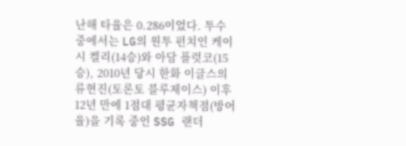난해 타율은 0.286이었다. 투수 중에서는 LG의 원투 펀치인 케이시 켈리(14승)와 아담 플럿코(15승), 2010년 당시 한화 이글스의 류현진(토론토 블루제이스) 이후 12년 만에 1점대 평균자책점(방어율)을 기록 중인 SSG 랜더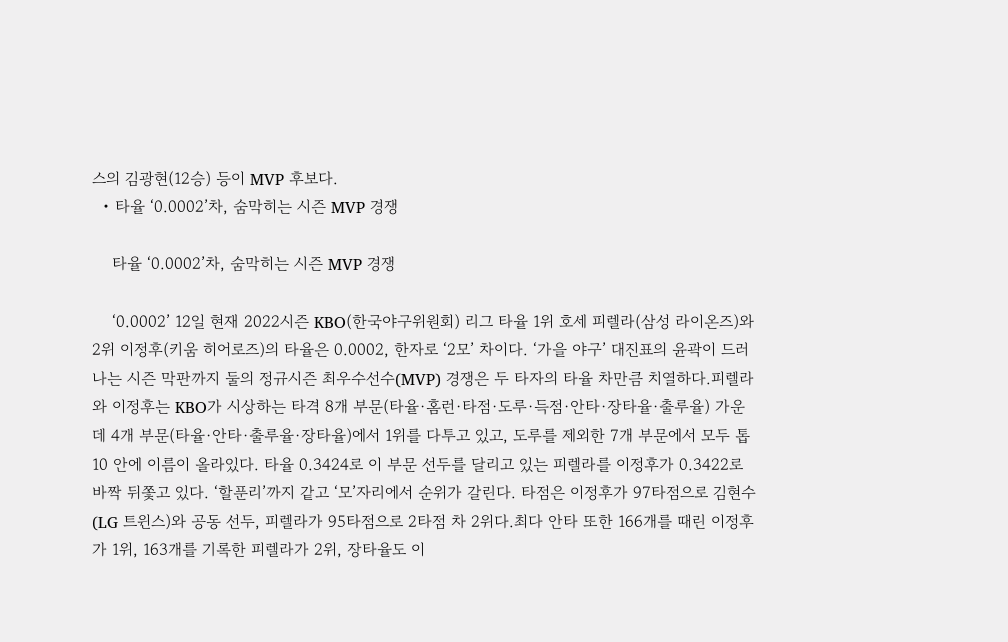스의 김광현(12승) 등이 MVP 후보다.
  • 타율 ‘0.0002’차, 숨막히는 시즌 MVP 경쟁

    타율 ‘0.0002’차, 숨막히는 시즌 MVP 경쟁

    ‘0.0002’ 12일 현재 2022시즌 KBO(한국야구위원회) 리그 타율 1위 호세 피렐라(삼성 라이온즈)와 2위 이정후(키움 히어로즈)의 타율은 0.0002, 한자로 ‘2모’ 차이다. ‘가을 야구’ 대진표의 윤곽이 드러나는 시즌 막판까지 둘의 정규시즌 최우수선수(MVP) 경쟁은 두 타자의 타율 차만큼 치열하다.피렐라와 이정후는 KBO가 시상하는 타격 8개 부문(타율·홈런·타점·도루·득점·안타·장타율·출루율) 가운데 4개 부문(타율·안타·출루율·장타율)에서 1위를 다투고 있고, 도루를 제외한 7개 부문에서 모두 톱10 안에 이름이 올라있다. 타율 0.3424로 이 부문 선두를 달리고 있는 피렐라를 이정후가 0.3422로 바짝 뒤쫓고 있다. ‘할푼리’까지 같고 ‘모’자리에서 순위가 갈린다. 타점은 이정후가 97타점으로 김현수(LG 트윈스)와 공동 선두, 피렐라가 95타점으로 2타점 차 2위다.최다 안타 또한 166개를 때린 이정후가 1위, 163개를 기록한 피렐라가 2위, 장타율도 이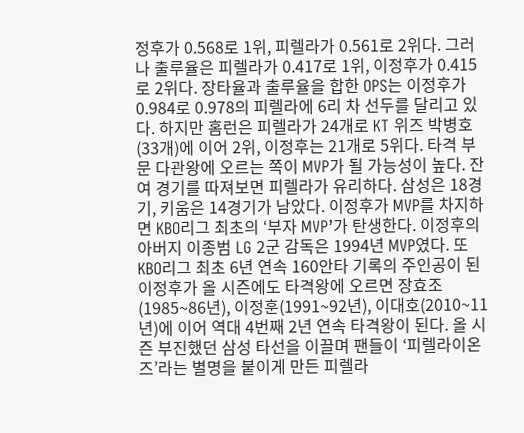정후가 0.568로 1위, 피렐라가 0.561로 2위다. 그러나 출루율은 피렐라가 0.417로 1위, 이정후가 0.415로 2위다. 장타율과 출루율을 합한 OPS는 이정후가 0.984로 0.978의 피렐라에 6리 차 선두를 달리고 있다. 하지만 홈런은 피렐라가 24개로 KT 위즈 박병호(33개)에 이어 2위, 이정후는 21개로 5위다. 타격 부문 다관왕에 오르는 쪽이 MVP가 될 가능성이 높다. 잔여 경기를 따져보면 피렐라가 유리하다. 삼성은 18경기, 키움은 14경기가 남았다. 이정후가 MVP를 차지하면 KBO리그 최초의 ‘부자 MVP’가 탄생한다. 이정후의 아버지 이종범 LG 2군 감독은 1994년 MVP였다. 또 KBO리그 최초 6년 연속 160안타 기록의 주인공이 된 이정후가 올 시즌에도 타격왕에 오르면 장효조(1985~86년), 이정훈(1991~92년), 이대호(2010~11년)에 이어 역대 4번째 2년 연속 타격왕이 된다. 올 시즌 부진했던 삼성 타선을 이끌며 팬들이 ‘피렐라이온즈’라는 별명을 붙이게 만든 피렐라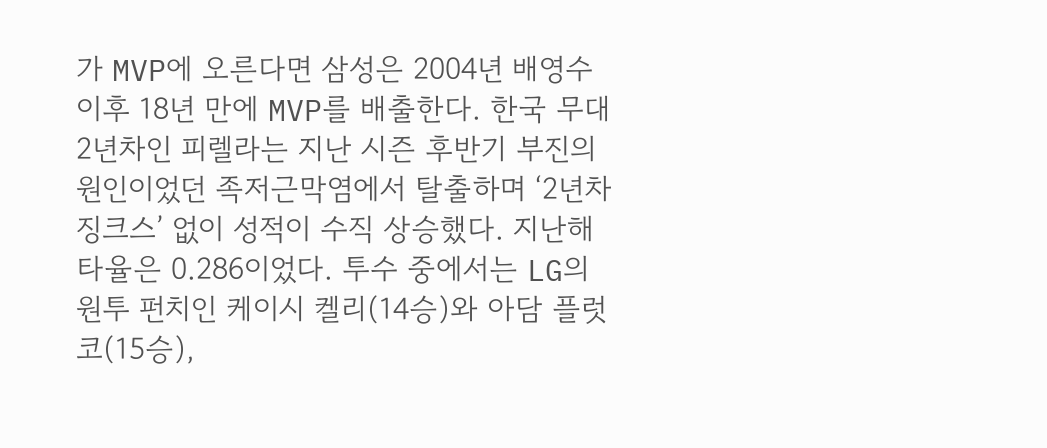가 MVP에 오른다면 삼성은 2004년 배영수 이후 18년 만에 MVP를 배출한다. 한국 무대 2년차인 피렐라는 지난 시즌 후반기 부진의 원인이었던 족저근막염에서 탈출하며 ‘2년차 징크스’ 없이 성적이 수직 상승했다. 지난해 타율은 0.286이었다. 투수 중에서는 LG의 원투 펀치인 케이시 켈리(14승)와 아담 플럿코(15승),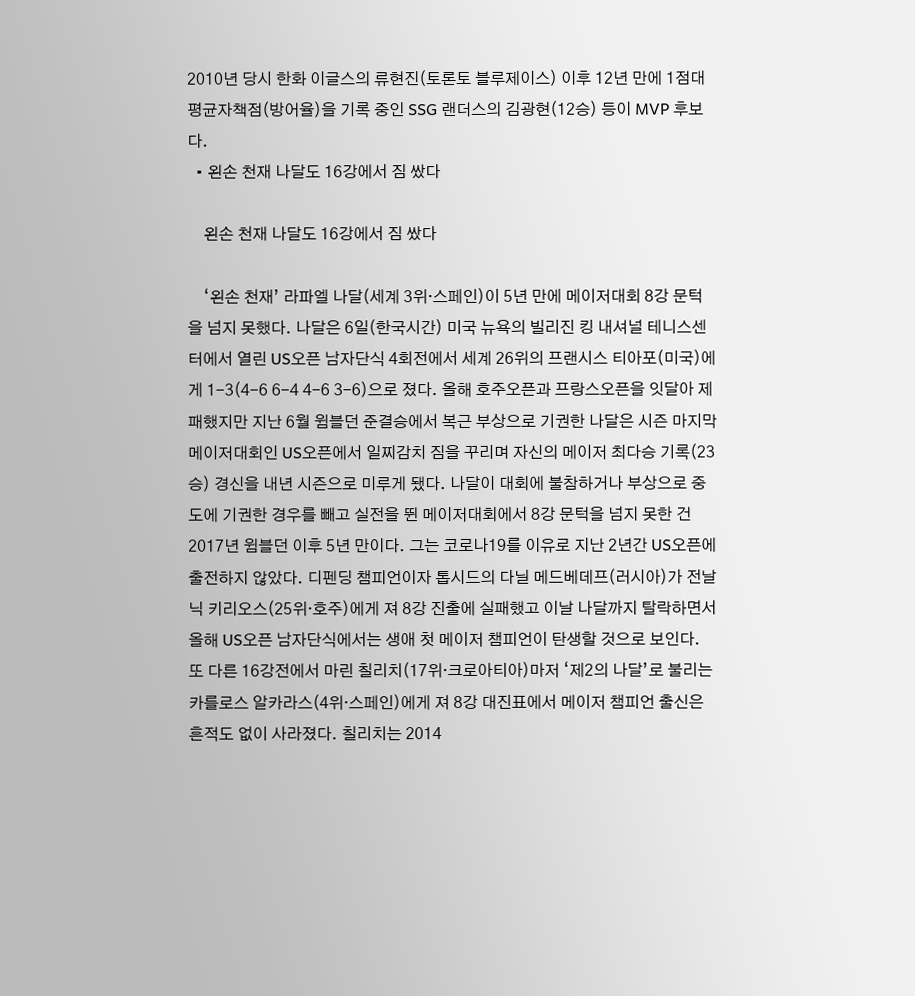2010년 당시 한화 이글스의 류현진(토론토 블루제이스) 이후 12년 만에 1점대 평균자책점(방어율)을 기록 중인 SSG 랜더스의 김광현(12승) 등이 MVP 후보다.
  • 왼손 천재 나달도 16강에서 짐 쌌다

    왼손 천재 나달도 16강에서 짐 쌌다

    ‘왼손 천재’ 라파엘 나달(세계 3위·스페인)이 5년 만에 메이저대회 8강 문턱을 넘지 못했다. 나달은 6일(한국시간) 미국 뉴욕의 빌리진 킹 내셔널 테니스센터에서 열린 US오픈 남자단식 4회전에서 세계 26위의 프랜시스 티아포(미국)에게 1-3(4-6 6-4 4-6 3-6)으로 졌다. 올해 호주오픈과 프랑스오픈을 잇달아 제패했지만 지난 6월 윔블던 준결승에서 복근 부상으로 기권한 나달은 시즌 마지막 메이저대회인 US오픈에서 일찌감치 짐을 꾸리며 자신의 메이저 최다승 기록(23승) 경신을 내년 시즌으로 미루게 됐다. 나달이 대회에 불참하거나 부상으로 중도에 기권한 경우를 빼고 실전을 뛴 메이저대회에서 8강 문턱을 넘지 못한 건 2017년 윔블던 이후 5년 만이다. 그는 코로나19를 이유로 지난 2년간 US오픈에 출전하지 않았다. 디펜딩 챔피언이자 톱시드의 다닐 메드베데프(러시아)가 전날 닉 키리오스(25위·호주)에게 져 8강 진출에 실패했고 이날 나달까지 탈락하면서 올해 US오픈 남자단식에서는 생애 첫 메이저 챔피언이 탄생할 것으로 보인다. 또 다른 16강전에서 마린 칠리치(17위·크로아티아)마저 ‘제2의 나달’로 불리는 카를로스 알카라스(4위·스페인)에게 져 8강 대진표에서 메이저 챔피언 출신은 흔적도 없이 사라졌다. 칠리치는 2014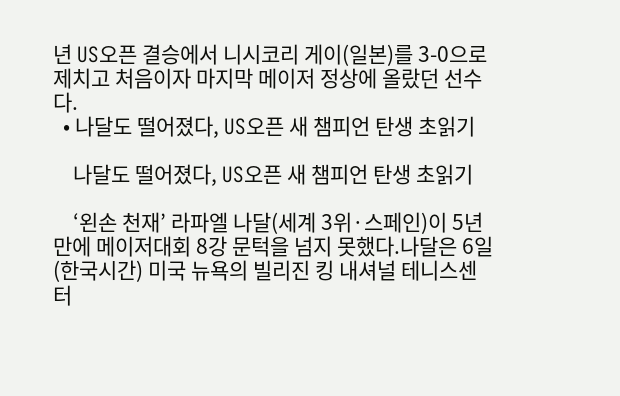년 US오픈 결승에서 니시코리 게이(일본)를 3-0으로 제치고 처음이자 마지막 메이저 정상에 올랐던 선수다.
  • 나달도 떨어졌다, US오픈 새 챔피언 탄생 초읽기

    나달도 떨어졌다, US오픈 새 챔피언 탄생 초읽기

    ‘왼손 천재’ 라파엘 나달(세계 3위·스페인)이 5년 만에 메이저대회 8강 문턱을 넘지 못했다.나달은 6일(한국시간) 미국 뉴욕의 빌리진 킹 내셔널 테니스센터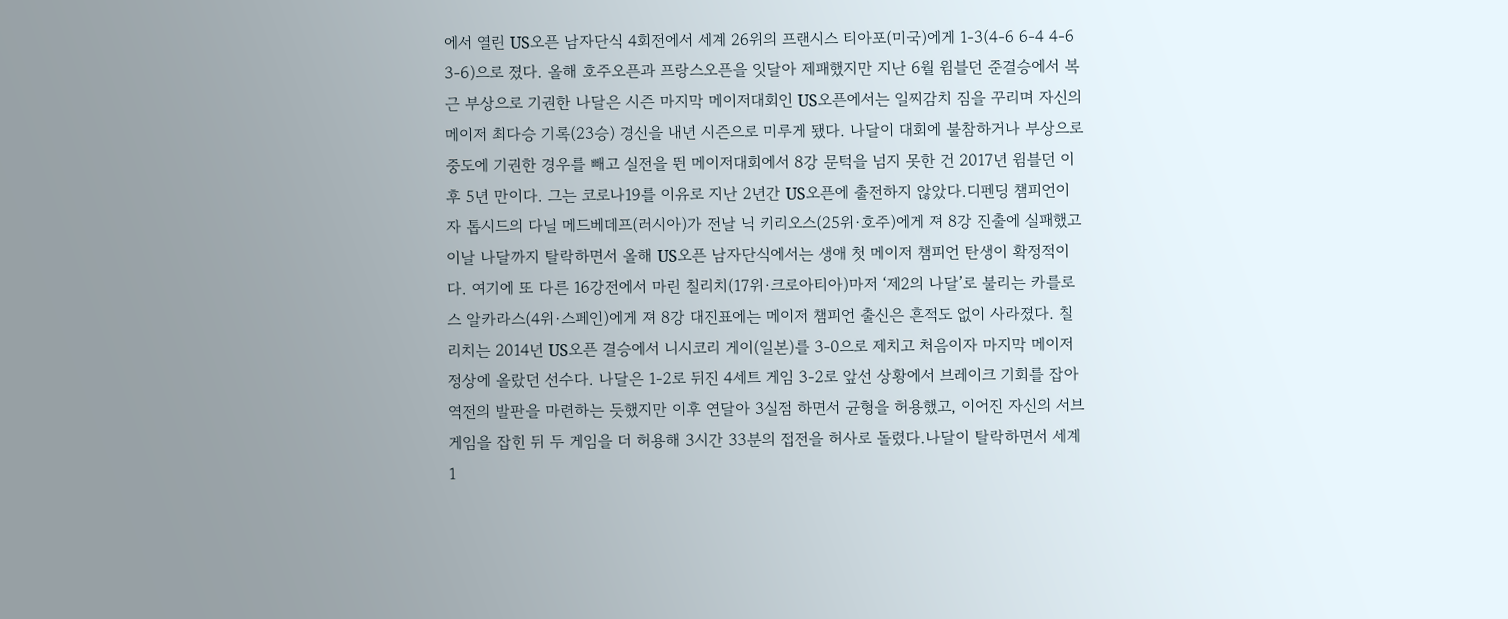에서 열린 US오픈 남자단식 4회전에서 세계 26위의 프랜시스 티아포(미국)에게 1-3(4-6 6-4 4-6 3-6)으로 졌다. 올해 호주오픈과 프랑스오픈을 잇달아 제패했지만 지난 6월 윔블던 준결승에서 복근 부상으로 기권한 나달은 시즌 마지막 메이저대회인 US오픈에서는 일찌감치 짐을 꾸리며 자신의 메이저 최다승 기록(23승) 경신을 내년 시즌으로 미루게 됐다. 나달이 대회에 불참하거나 부상으로 중도에 기권한 경우를 빼고 실전을 뛴 메이저대회에서 8강 문턱을 넘지 못한 건 2017년 윔블던 이후 5년 만이다. 그는 코로나19를 이유로 지난 2년간 US오픈에 출전하지 않았다.디펜딩 챔피언이자 톱시드의 다닐 메드베데프(러시아)가 전날 닉 키리오스(25위·호주)에게 져 8강 진출에 실패했고 이날 나달까지 탈락하면서 올해 US오픈 남자단식에서는 생애 첫 메이저 챔피언 탄생이 확정적이다. 여기에 또 다른 16강전에서 마린 칠리치(17위·크로아티아)마저 ‘제2의 나달’로 불리는 카를로스 알카라스(4위·스페인)에게 져 8강 대진표에는 메이저 챔피언 출신은 흔적도 없이 사라졌다. 칠리치는 2014년 US오픈 결승에서 니시코리 게이(일본)를 3-0으로 제치고 처음이자 마지막 메이저 정상에 올랐던 선수다. 나달은 1-2로 뒤진 4세트 게임 3-2로 앞선 상황에서 브레이크 기회를 잡아 역전의 발판을 마련하는 듯했지만 이후 연달아 3실점 하면서 균형을 허용했고, 이어진 자신의 서브 게임을 잡힌 뒤 두 게임을 더 허용해 3시간 33분의 접전을 허사로 돌렸다.나달이 탈락하면서 세계 1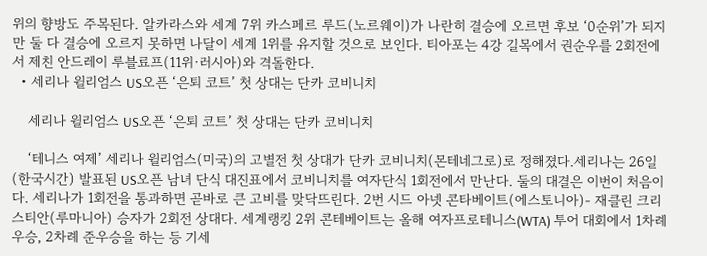위의 향방도 주목된다. 알카라스와 세계 7위 카스페르 루드(노르웨이)가 나란히 결승에 오르면 후보 ‘0순위’가 되지만 둘 다 결승에 오르지 못하면 나달이 세계 1위를 유지할 것으로 보인다. 티아포는 4강 길목에서 권순우를 2회전에서 제친 안드레이 루블료프(11위·러시아)와 격돌한다.
  • 세리나 윌리엄스 US오픈 ‘은퇴 코트’ 첫 상대는 단카 코비니치

    세리나 윌리엄스 US오픈 ‘은퇴 코트’ 첫 상대는 단카 코비니치

    ‘테니스 여제’ 세리나 윌리엄스(미국)의 고별전 첫 상대가 단카 코비니치(몬테네그로)로 정해졌다.세리나는 26일(한국시간) 발표된 US오픈 남녀 단식 대진표에서 코비니치를 여자단식 1회전에서 만난다. 둘의 대결은 이번이 처음이다. 세리나가 1회전을 통과하면 곧바로 큰 고비를 맞닥뜨린다. 2번 시드 아넷 콘타베이트(에스토니아)- 재클린 크리스티안(루마니아) 승자가 2회전 상대다. 세계랭킹 2위 콘테베이트는 올해 여자프로테니스(WTA) 투어 대회에서 1차례 우승, 2차례 준우승을 하는 등 기세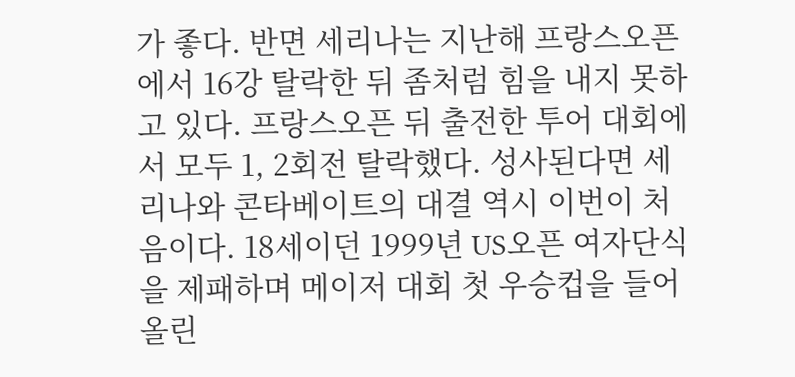가 좋다. 반면 세리나는 지난해 프랑스오픈에서 16강 탈락한 뒤 좀처럼 힘을 내지 못하고 있다. 프랑스오픈 뒤 출전한 투어 대회에서 모두 1, 2회전 탈락했다. 성사된다면 세리나와 콘타베이트의 대결 역시 이번이 처음이다. 18세이던 1999년 US오픈 여자단식을 제패하며 메이저 대회 첫 우승컵을 들어올린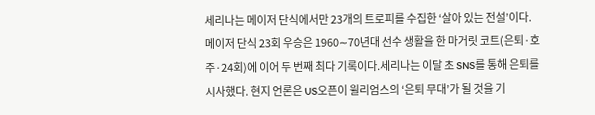세리나는 메이저 단식에서만 23개의 트로피를 수집한 ‘살아 있는 전설’이다. 메이저 단식 23회 우승은 1960∼70년대 선수 생활을 한 마거릿 코트(은퇴·호주·24회)에 이어 두 번째 최다 기록이다.세리나는 이달 초 SNS를 통해 은퇴를 시사했다. 현지 언론은 US오픈이 윌리엄스의 ‘은퇴 무대’가 될 것을 기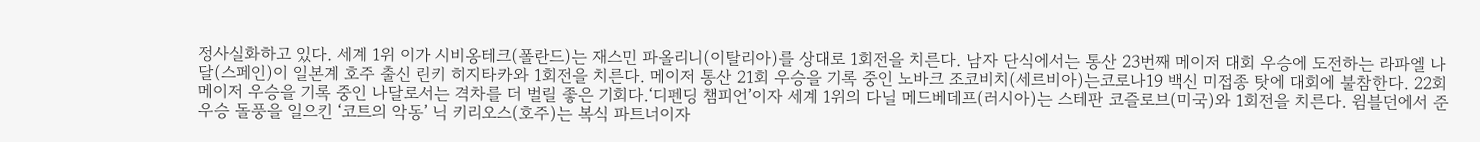정사실화하고 있다. 세계 1위 이가 시비옹테크(폴란드)는 재스민 파올리니(이탈리아)를 상대로 1회전을 치른다. 남자 단식에서는 통산 23번째 메이저 대회 우승에 도전하는 라파엘 나달(스페인)이 일본계 호주 출신 린키 히지타카와 1회전을 치른다. 메이저 통산 21회 우승을 기록 중인 노바크 조코비치(세르비아)는코로나19 백신 미접종 탓에 대회에 불참한다. 22회 메이저 우승을 기록 중인 나달로서는 격차를 더 벌릴 좋은 기회다.‘디펜딩 챔피언’이자 세계 1위의 다닐 메드베데프(러시아)는 스테판 코즐로브(미국)와 1회전을 치른다. 윔블던에서 준우승 돌풍을 일으킨 ‘코트의 악동’ 닉 키리오스(호주)는 복식 파트너이자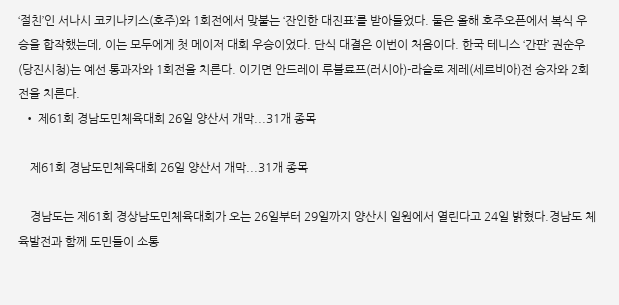‘절친’인 서나시 코키나키스(호주)와 1회전에서 맞붙는 ‘잔인한 대진표’를 받아들었다. 둘은 올해 호주오픈에서 복식 우승을 합작했는데, 이는 모두에게 첫 메이저 대회 우승이었다. 단식 대결은 이번이 처음이다. 한국 테니스 ‘간판’ 권순우(당진시청)는 예선 통과자와 1회전을 치른다. 이기면 안드레이 루블료프(러시아)-라슬로 제레(세르비아)전 승자와 2회전을 치른다.
  • 제61회 경남도민체육대회 26일 양산서 개막...31개 종목

    제61회 경남도민체육대회 26일 양산서 개막...31개 종목

    경남도는 제61회 경상남도민체육대회가 오는 26일부터 29일까지 양산시 일원에서 열린다고 24일 밝혔다.경남도 체육발전과 함께 도민들이 소통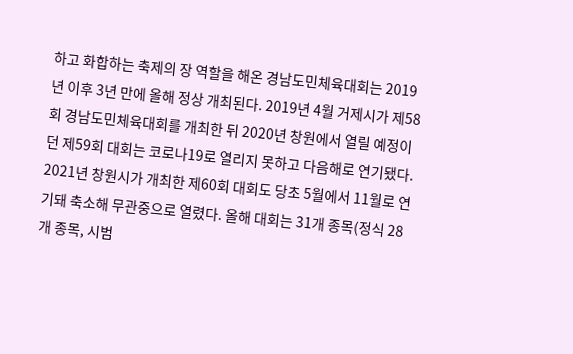하고 화합하는 축제의 장 역할을 해온 경남도민체육대회는 2019년 이후 3년 만에 올해 정상 개최된다. 2019년 4월 거제시가 제58회 경남도민체육대회를 개최한 뒤 2020년 창원에서 열릴 예정이던 제59회 대회는 코로나19로 열리지 못하고 다음해로 연기됐다. 2021년 창원시가 개최한 제60회 대회도 당초 5월에서 11월로 연기돼 축소해 무관중으로 열렸다. 올해 대회는 31개 종목(정식 28개 종목, 시범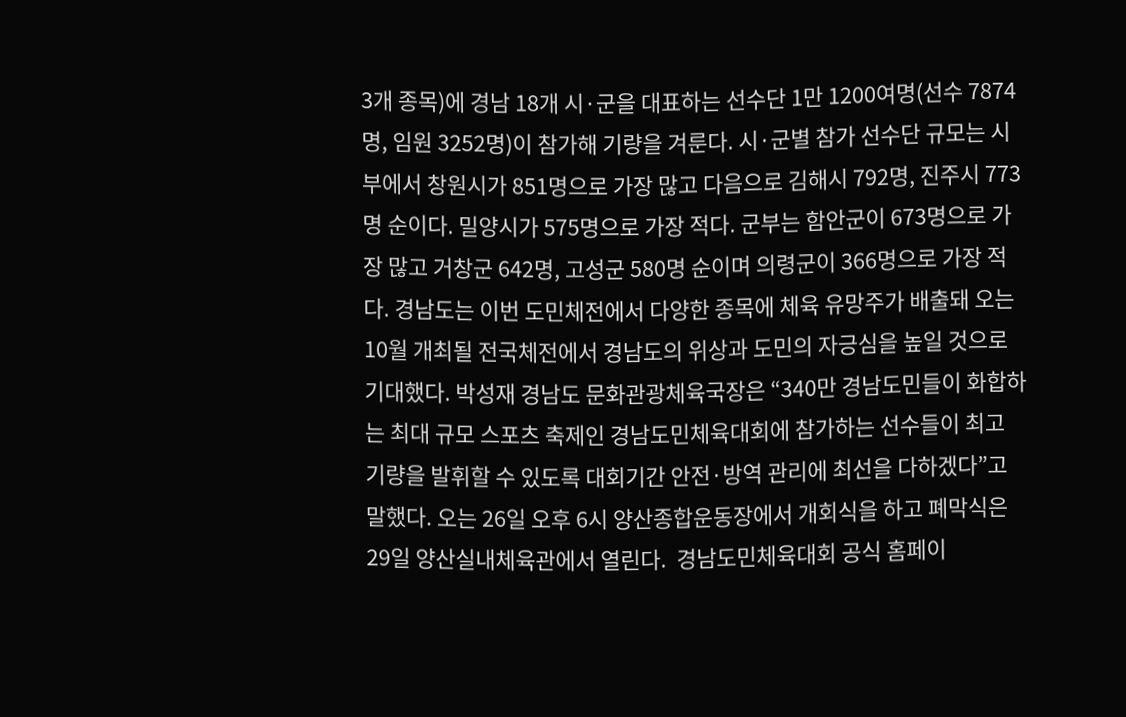3개 종목)에 경남 18개 시·군을 대표하는 선수단 1만 1200여명(선수 7874명, 임원 3252명)이 참가해 기량을 겨룬다. 시·군별 참가 선수단 규모는 시부에서 창원시가 851명으로 가장 많고 다음으로 김해시 792명, 진주시 773명 순이다. 밀양시가 575명으로 가장 적다. 군부는 함안군이 673명으로 가장 많고 거창군 642명, 고성군 580명 순이며 의령군이 366명으로 가장 적다. 경남도는 이번 도민체전에서 다양한 종목에 체육 유망주가 배출돼 오는 10월 개최될 전국체전에서 경남도의 위상과 도민의 자긍심을 높일 것으로 기대했다. 박성재 경남도 문화관광체육국장은 “340만 경남도민들이 화합하는 최대 규모 스포츠 축제인 경남도민체육대회에 참가하는 선수들이 최고 기량을 발휘할 수 있도록 대회기간 안전·방역 관리에 최선을 다하겠다”고 말했다. 오는 26일 오후 6시 양산종합운동장에서 개회식을 하고 폐막식은 29일 양산실내체육관에서 열린다.  경남도민체육대회 공식 홈페이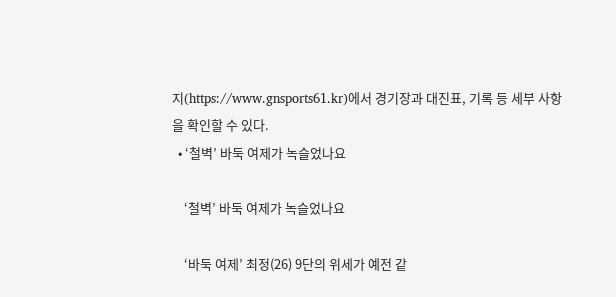지(https://www.gnsports61.kr)에서 경기장과 대진표, 기록 등 세부 사항을 확인할 수 있다.
  • ‘철벽’ 바둑 여제가 녹슬었나요

    ‘철벽’ 바둑 여제가 녹슬었나요

    ‘바둑 여제’ 최정(26) 9단의 위세가 예전 같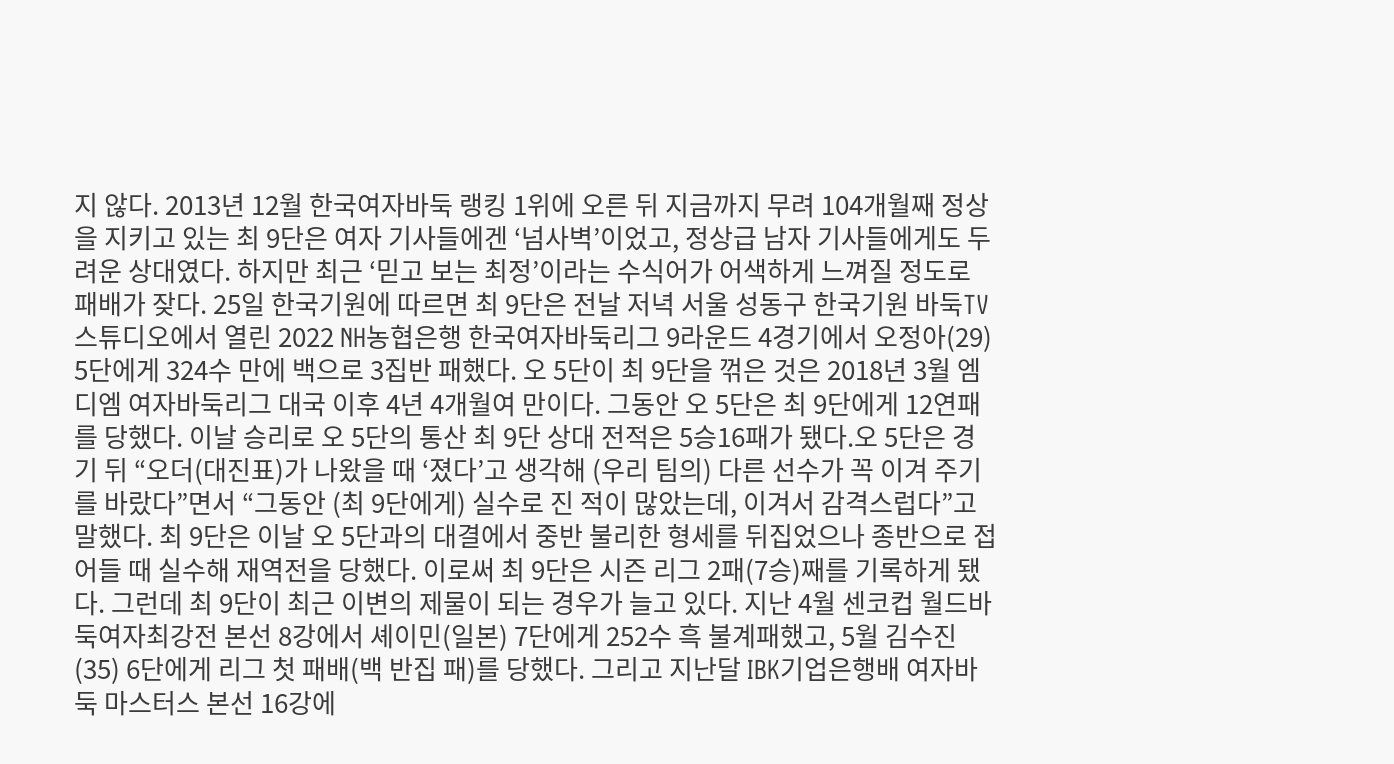지 않다. 2013년 12월 한국여자바둑 랭킹 1위에 오른 뒤 지금까지 무려 104개월째 정상을 지키고 있는 최 9단은 여자 기사들에겐 ‘넘사벽’이었고, 정상급 남자 기사들에게도 두려운 상대였다. 하지만 최근 ‘믿고 보는 최정’이라는 수식어가 어색하게 느껴질 정도로 패배가 잦다. 25일 한국기원에 따르면 최 9단은 전날 저녁 서울 성동구 한국기원 바둑TV 스튜디오에서 열린 2022 NH농협은행 한국여자바둑리그 9라운드 4경기에서 오정아(29) 5단에게 324수 만에 백으로 3집반 패했다. 오 5단이 최 9단을 꺾은 것은 2018년 3월 엠디엠 여자바둑리그 대국 이후 4년 4개월여 만이다. 그동안 오 5단은 최 9단에게 12연패를 당했다. 이날 승리로 오 5단의 통산 최 9단 상대 전적은 5승16패가 됐다.오 5단은 경기 뒤 “오더(대진표)가 나왔을 때 ‘졌다’고 생각해 (우리 팀의) 다른 선수가 꼭 이겨 주기를 바랐다”면서 “그동안 (최 9단에게) 실수로 진 적이 많았는데, 이겨서 감격스럽다”고 말했다. 최 9단은 이날 오 5단과의 대결에서 중반 불리한 형세를 뒤집었으나 종반으로 접어들 때 실수해 재역전을 당했다. 이로써 최 9단은 시즌 리그 2패(7승)째를 기록하게 됐다. 그런데 최 9단이 최근 이변의 제물이 되는 경우가 늘고 있다. 지난 4월 센코컵 월드바둑여자최강전 본선 8강에서 셰이민(일본) 7단에게 252수 흑 불계패했고, 5월 김수진(35) 6단에게 리그 첫 패배(백 반집 패)를 당했다. 그리고 지난달 IBK기업은행배 여자바둑 마스터스 본선 16강에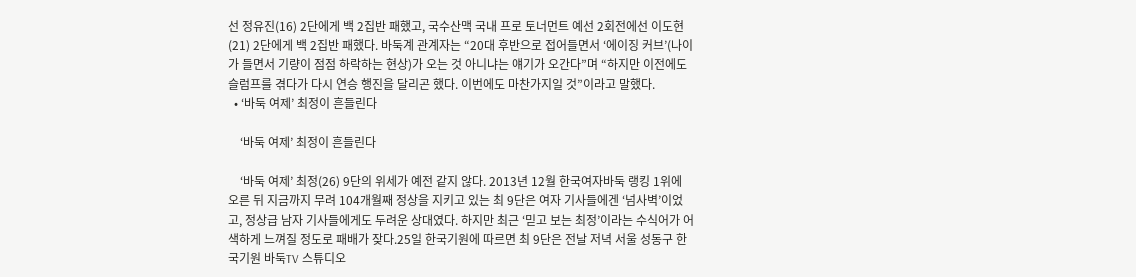선 정유진(16) 2단에게 백 2집반 패했고, 국수산맥 국내 프로 토너먼트 예선 2회전에선 이도현(21) 2단에게 백 2집반 패했다. 바둑계 관계자는 “20대 후반으로 접어들면서 ‘에이징 커브’(나이가 들면서 기량이 점점 하락하는 현상)가 오는 것 아니냐는 얘기가 오간다”며 “하지만 이전에도 슬럼프를 겪다가 다시 연승 행진을 달리곤 했다. 이번에도 마찬가지일 것”이라고 말했다.
  • ‘바둑 여제’ 최정이 흔들린다

    ‘바둑 여제’ 최정이 흔들린다

    ‘바둑 여제’ 최정(26) 9단의 위세가 예전 같지 않다. 2013년 12월 한국여자바둑 랭킹 1위에 오른 뒤 지금까지 무려 104개월째 정상을 지키고 있는 최 9단은 여자 기사들에겐 ‘넘사벽’이었고, 정상급 남자 기사들에게도 두려운 상대였다. 하지만 최근 ‘믿고 보는 최정’이라는 수식어가 어색하게 느껴질 정도로 패배가 잦다.25일 한국기원에 따르면 최 9단은 전날 저녁 서울 성동구 한국기원 바둑TV 스튜디오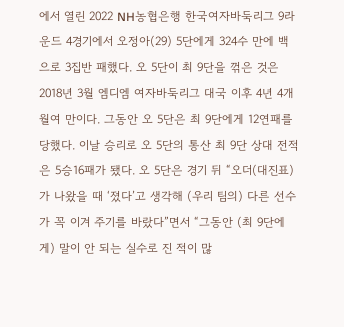에서 열린 2022 NH농협은행 한국여자바둑리그 9라운드 4경기에서 오정아(29) 5단에게 324수 만에 백으로 3집반 패했다. 오 5단이 최 9단을 꺾은 것은 2018년 3월 엠디엠 여자바둑리그 대국 이후 4년 4개월여 만이다. 그동안 오 5단은 최 9단에게 12연패를 당했다. 이날 승리로 오 5단의 통산 최 9단 상대 전적은 5승16패가 됐다. 오 5단은 경기 뒤 “오더(대진표)가 나왔을 때 ‘졌다’고 생각해 (우리 팀의) 다른 선수가 꼭 이겨 주기를 바랐다”면서 “그동안 (최 9단에게) 말이 안 되는 실수로 진 적이 많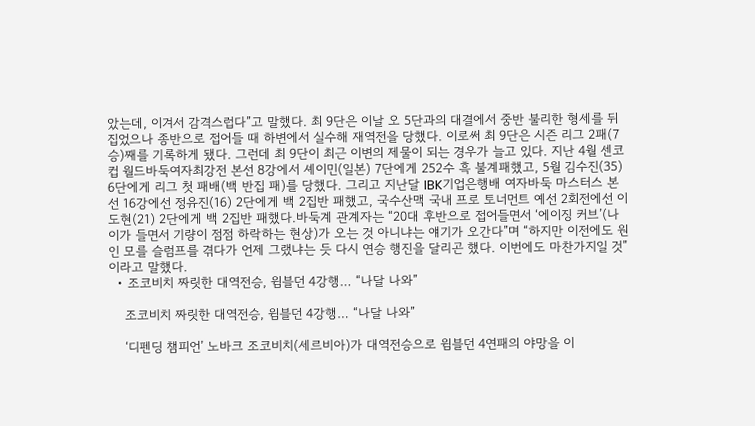았는데, 이겨서 감격스럽다”고 말했다. 최 9단은 이날 오 5단과의 대결에서 중반 불리한 형세를 뒤집었으나 종반으로 접어들 때 하변에서 실수해 재역전을 당했다. 이로써 최 9단은 시즌 리그 2패(7승)째를 기록하게 됐다. 그런데 최 9단이 최근 이변의 제물이 되는 경우가 늘고 있다. 지난 4월 센코컵 월드바둑여자최강전 본선 8강에서 셰이민(일본) 7단에게 252수 흑 불계패했고, 5월 김수진(35) 6단에게 리그 첫 패배(백 반집 패)를 당했다. 그리고 지난달 IBK기업은행배 여자바둑 마스터스 본선 16강에선 정유진(16) 2단에게 백 2집반 패했고, 국수산맥 국내 프로 토너먼트 예선 2회전에선 이도현(21) 2단에게 백 2집반 패했다.바둑계 관계자는 “20대 후반으로 접어들면서 ‘에이징 커브’(나이가 들면서 기량이 점점 하락하는 현상)가 오는 것 아니냐는 얘기가 오간다”며 “하지만 이전에도 원인 모를 슬럼프를 겪다가 언제 그랬냐는 듯 다시 연승 행진을 달리곤 했다. 이번에도 마찬가지일 것”이라고 말했다.
  • 조코비치 짜릿한 대역전승, 윔블던 4강행… “나달 나와”

    조코비치 짜릿한 대역전승, 윔블던 4강행… “나달 나와”

    ‘디펜딩 챔피언’ 노바크 조코비치(세르비아)가 대역전승으로 윔블던 4연패의 야망을 이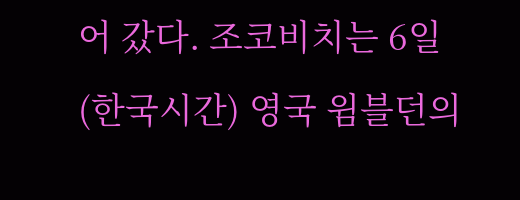어 갔다. 조코비치는 6일(한국시간) 영국 윔블던의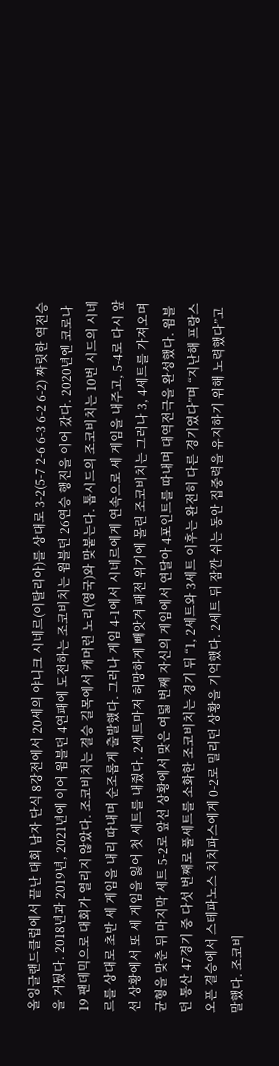올잉글랜드클럽에서 끝난 대회 남자 단식 8강전에서 20세의 야니크 시네르(이탈리아)를 상대로 3-2(5-7 2-6 6-3 6-2 6-2) 짜릿한 역전승을 거뒀다. 2018년과 2019년, 2021년에 이어 윔블던 4연패에 도전하는 조코비치는 윔블던 26연승 행진을 이어 갔다. 2020년엔 코로나19 팬데믹으로 대회가 열리지 않았다. 조코비치는 결승 길목에서 캐머런 노리(영국)와 맞붙는다. 톱시드의 조코비치는 10번 시드의 시네르를 상대로 초반 세 게임을 내리 따내며 순조롭게 출발했다. 그러나 게임 4-1에서 시네르에게 연속으로 세 게임을 내주고, 5-4로 다시 앞선 상황에서 또 세 게임을 잃어 첫 세트를 내줬다. 2세트마저 허망하게 빼앗겨 패전 위기에 몰린 조코비치는 그러나 3, 4세트를 가져오며 균형을 맞춘 뒤 마지막 세트 5-2로 앞선 상황에서 맞은 여덟 번째 자신의 게임에서 연달아 4포인트를 따내며 대역전극을 완성했다. 윔블던 통산 47경기 중 다섯 번째로 풀세트를 소화한 조코비치는 경기 뒤 “1, 2세트와 3세트 이후는 완전히 다른 경기였다”며 “지난해 프랑스오픈 결승에서 스테파노스 치치파스에게 0-2로 밀리던 상황을 기억했다. 2세트 뒤 잠깐 쉬는 동안 집중력을 유지하기 위해 노력했다”고 말했다. 조코비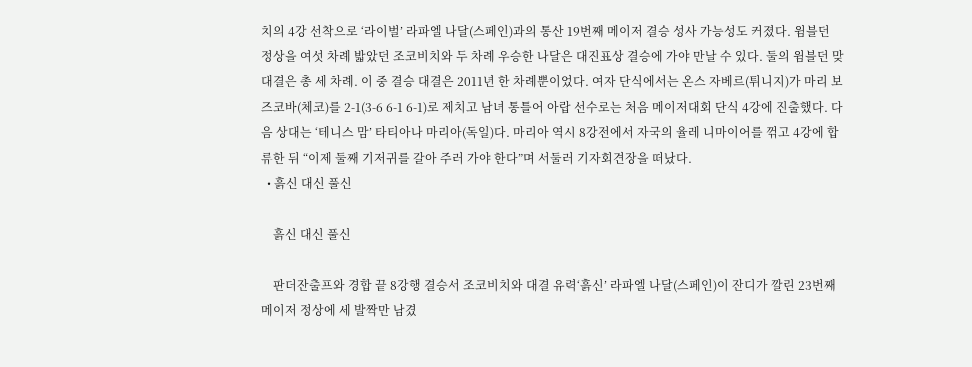치의 4강 선착으로 ‘라이벌’ 라파엘 나달(스페인)과의 통산 19번째 메이저 결승 성사 가능성도 커졌다. 윔블던 정상을 여섯 차례 밟았던 조코비치와 두 차례 우승한 나달은 대진표상 결승에 가야 만날 수 있다. 둘의 윔블던 맞대결은 총 세 차례. 이 중 결승 대결은 2011년 한 차례뿐이었다. 여자 단식에서는 온스 자베르(튀니지)가 마리 보즈코바(체코)를 2-1(3-6 6-1 6-1)로 제치고 남녀 통틀어 아랍 선수로는 처음 메이저대회 단식 4강에 진출했다. 다음 상대는 ‘테니스 맘’ 타티아나 마리아(독일)다. 마리아 역시 8강전에서 자국의 율레 니마이어를 꺾고 4강에 합류한 뒤 “이제 둘째 기저귀를 갈아 주러 가야 한다”며 서둘러 기자회견장을 떠났다.
  • 흙신 대신 풀신

    흙신 대신 풀신

    판더잔출프와 경합 끝 8강행 결승서 조코비치와 대결 유력‘흙신’ 라파엘 나달(스페인)이 잔디가 깔린 23번째 메이저 정상에 세 발짝만 남겼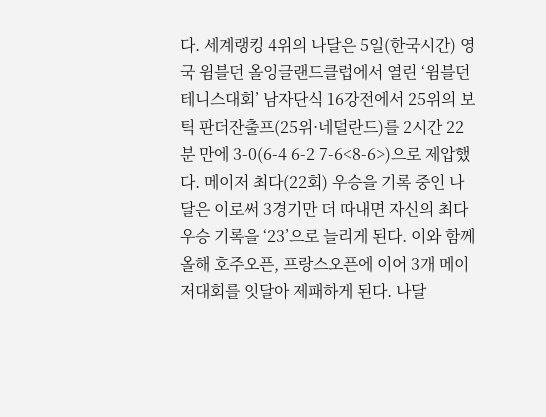다. 세계랭킹 4위의 나달은 5일(한국시간) 영국 윔블던 올잉글랜드클럽에서 열린 ‘윔블던 테니스대회’ 남자단식 16강전에서 25위의 보틱 판더잔출프(25위·네덜란드)를 2시간 22분 만에 3-0(6-4 6-2 7-6<8-6>)으로 제압했다. 메이저 최다(22회) 우승을 기록 중인 나달은 이로써 3경기만 더 따내면 자신의 최다 우승 기록을 ‘23’으로 늘리게 된다. 이와 함께 올해 호주오픈, 프랑스오픈에 이어 3개 메이저대회를 잇달아 제패하게 된다. 나달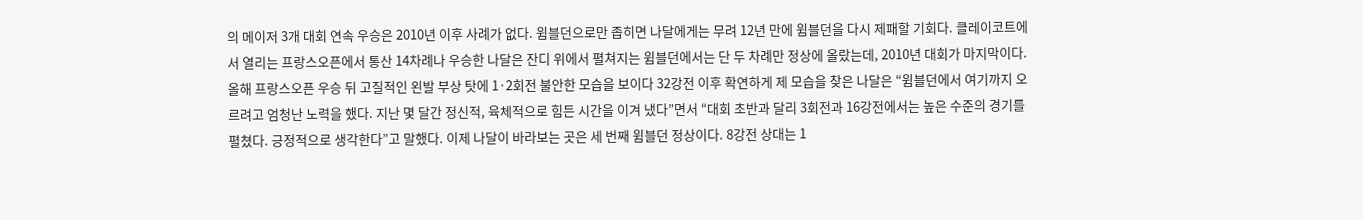의 메이저 3개 대회 연속 우승은 2010년 이후 사례가 없다. 윔블던으로만 좁히면 나달에게는 무려 12년 만에 윔블던을 다시 제패할 기회다. 클레이코트에서 열리는 프랑스오픈에서 통산 14차례나 우승한 나달은 잔디 위에서 펼쳐지는 윔블던에서는 단 두 차례만 정상에 올랐는데, 2010년 대회가 마지막이다. 올해 프랑스오픈 우승 뒤 고질적인 왼발 부상 탓에 1·2회전 불안한 모습을 보이다 32강전 이후 확연하게 제 모습을 찾은 나달은 “윔블던에서 여기까지 오르려고 엄청난 노력을 했다. 지난 몇 달간 정신적, 육체적으로 힘든 시간을 이겨 냈다”면서 “대회 초반과 달리 3회전과 16강전에서는 높은 수준의 경기를 펼쳤다. 긍정적으로 생각한다”고 말했다. 이제 나달이 바라보는 곳은 세 번째 윔블던 정상이다. 8강전 상대는 1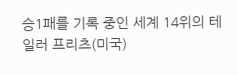승1패를 기록 중인 세계 14위의 테일러 프리츠(미국)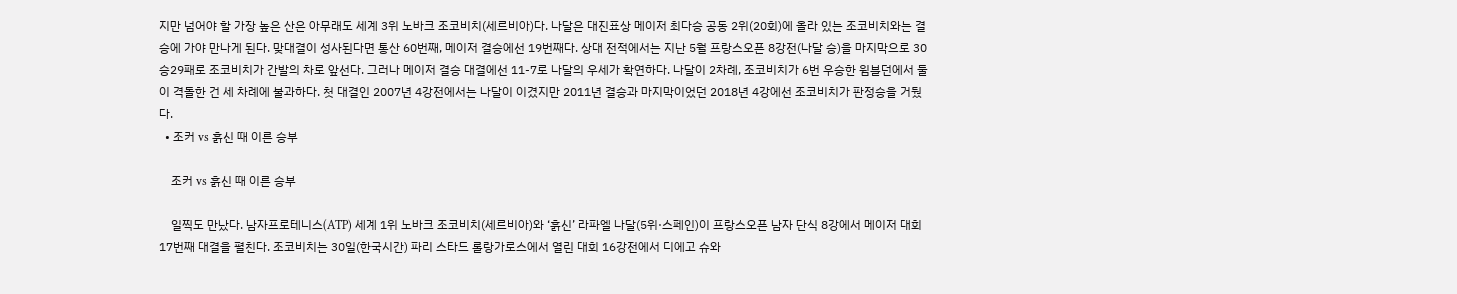지만 넘어야 할 가장 높은 산은 아무래도 세계 3위 노바크 조코비치(세르비아)다. 나달은 대진표상 메이저 최다승 공동 2위(20회)에 올라 있는 조코비치와는 결승에 가야 만나게 된다. 맞대결이 성사된다면 통산 60번째, 메이저 결승에선 19번째다. 상대 전적에서는 지난 5월 프랑스오픈 8강전(나달 승)을 마지막으로 30승29패로 조코비치가 간발의 차로 앞선다. 그러나 메이저 결승 대결에선 11-7로 나달의 우세가 확연하다. 나달이 2차례, 조코비치가 6번 우승한 윔블던에서 둘이 격돌한 건 세 차례에 불과하다. 첫 대결인 2007년 4강전에서는 나달이 이겼지만 2011년 결승과 마지막이었던 2018년 4강에선 조코비치가 판정승을 거뒀다.
  • 조커 vs 흙신 때 이른 승부

    조커 vs 흙신 때 이른 승부

    일찍도 만났다. 남자프로테니스(ATP) 세계 1위 노바크 조코비치(세르비아)와 ‘흙신’ 라파엘 나달(5위·스페인)이 프랑스오픈 남자 단식 8강에서 메이저 대회 17번째 대결을 펼친다. 조코비치는 30일(한국시간) 파리 스타드 롤랑가로스에서 열린 대회 16강전에서 디에고 슈와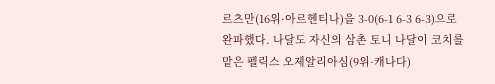르츠만(16위·아르헨티나)을 3-0(6-1 6-3 6-3)으로 완파했다. 나달도 자신의 삼촌 토니 나달이 코치를 맡은 펠릭스 오제알리아심(9위·캐나다)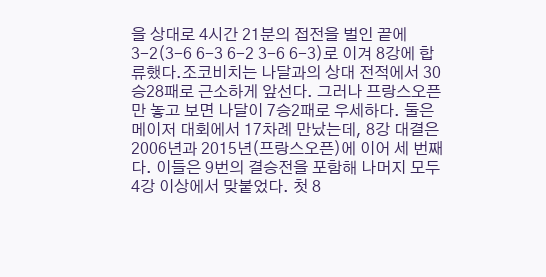을 상대로 4시간 21분의 접전을 벌인 끝에 3-2(3-6 6-3 6-2 3-6 6-3)로 이겨 8강에 합류했다.조코비치는 나달과의 상대 전적에서 30승28패로 근소하게 앞선다. 그러나 프랑스오픈만 놓고 보면 나달이 7승2패로 우세하다. 둘은 메이저 대회에서 17차례 만났는데, 8강 대결은 2006년과 2015년(프랑스오픈)에 이어 세 번째다. 이들은 9번의 결승전을 포함해 나머지 모두 4강 이상에서 맞붙었다. 첫 8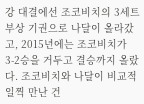강 대결에선 조코비치의 3세트 부상 기권으로 나달이 올라갔고, 2015년에는 조코비치가 3-2승을 거두고 결승까지 올랐다. 조코비치와 나달이 비교적 일찍 만난 건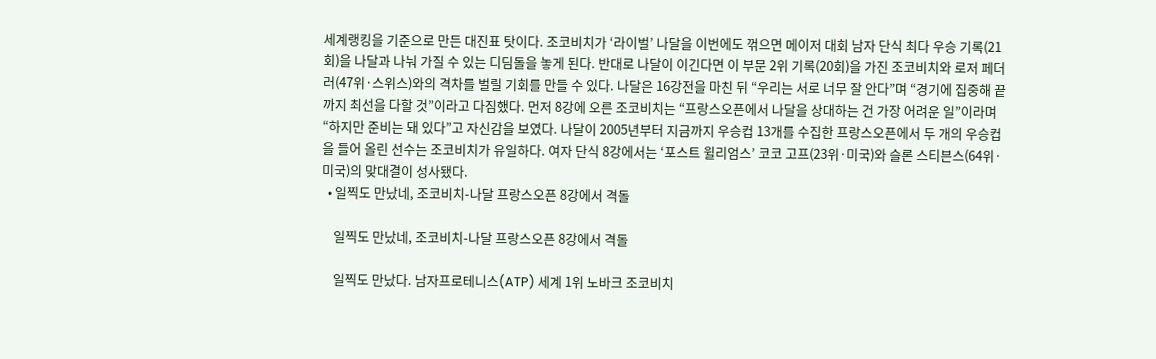세계랭킹을 기준으로 만든 대진표 탓이다. 조코비치가 ‘라이벌’ 나달을 이번에도 꺾으면 메이저 대회 남자 단식 최다 우승 기록(21회)을 나달과 나눠 가질 수 있는 디딤돌을 놓게 된다. 반대로 나달이 이긴다면 이 부문 2위 기록(20회)을 가진 조코비치와 로저 페더러(47위·스위스)와의 격차를 벌릴 기회를 만들 수 있다. 나달은 16강전을 마친 뒤 “우리는 서로 너무 잘 안다”며 “경기에 집중해 끝까지 최선을 다할 것”이라고 다짐했다. 먼저 8강에 오른 조코비치는 “프랑스오픈에서 나달을 상대하는 건 가장 어려운 일”이라며 “하지만 준비는 돼 있다”고 자신감을 보였다. 나달이 2005년부터 지금까지 우승컵 13개를 수집한 프랑스오픈에서 두 개의 우승컵을 들어 올린 선수는 조코비치가 유일하다. 여자 단식 8강에서는 ‘포스트 윌리엄스’ 코코 고프(23위·미국)와 슬론 스티븐스(64위·미국)의 맞대결이 성사됐다.
  • 일찍도 만났네, 조코비치-나달 프랑스오픈 8강에서 격돌

    일찍도 만났네, 조코비치-나달 프랑스오픈 8강에서 격돌

    일찍도 만났다. 남자프로테니스(ATP) 세계 1위 노바크 조코비치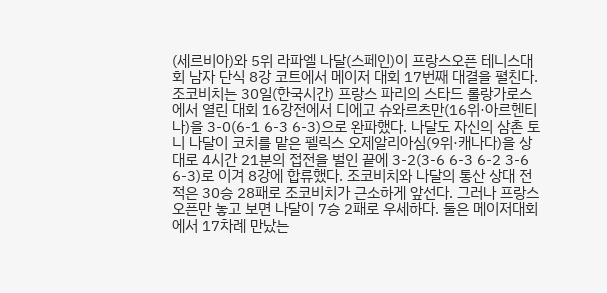(세르비아)와 5위 라파엘 나달(스페인)이 프랑스오픈 테니스대회 남자 단식 8강 코트에서 메이저 대회 17번째 대결을 펼친다.조코비치는 30일(한국시간) 프랑스 파리의 스타드 롤랑가로스에서 열린 대회 16강전에서 디에고 슈와르츠만(16위·아르헨티나)을 3-0(6-1 6-3 6-3)으로 완파했다. 나달도 자신의 삼촌 토니 나달이 코치를 맡은 펠릭스 오제알리아심(9위·캐나다)을 상대로 4시간 21분의 접전을 벌인 끝에 3-2(3-6 6-3 6-2 3-6 6-3)로 이겨 8강에 합류했다. 조코비치와 나달의 통산 상대 전적은 30승 28패로 조코비치가 근소하게 앞선다. 그러나 프랑스오픈만 놓고 보면 나달이 7승 2패로 우세하다. 둘은 메이저대회에서 17차례 만났는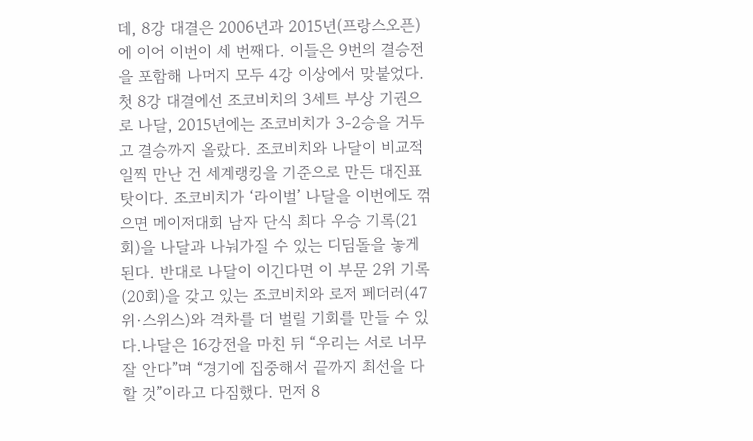데, 8강 대결은 2006년과 2015년(프랑스오픈)에 이어 이번이 세 번째다. 이들은 9번의 결승전을 포함해 나머지 모두 4강 이상에서 맞붙었다. 첫 8강 대결에선 조코비치의 3세트 부상 기권으로 나달, 2015년에는 조코비치가 3-2승을 거두고 결승까지 올랐다. 조코비치와 나달이 비교적 일찍 만난 건 세계랭킹을 기준으로 만든 대진표 탓이다. 조코비치가 ‘라이벌’ 나달을 이번에도 꺾으면 메이저대회 남자 단식 최다 우승 기록(21회)을 나달과 나눠가질 수 있는 디딤돌을 놓게 된다. 반대로 나달이 이긴다면 이 부문 2위 기록(20회)을 갖고 있는 조코비치와 로저 페더러(47위·스위스)와 격차를 더 벌릴 기회를 만들 수 있다.나달은 16강전을 마친 뒤 “우리는 서로 너무 잘 안다”며 “경기에 집중해서 끝까지 최선을 다할 것”이라고 다짐했다. 먼저 8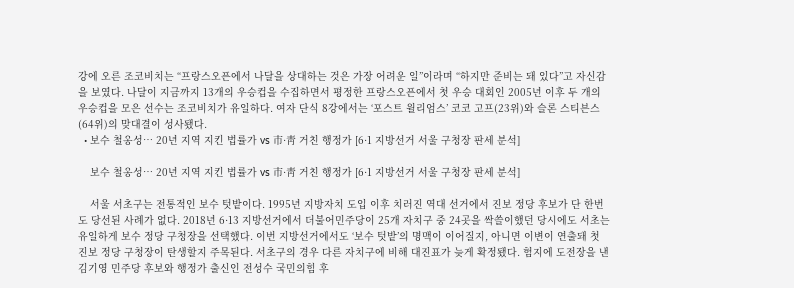강에 오른 조코비치는 “프랑스오픈에서 나달을 상대하는 것은 가장 어려운 일”이라며 “하지만 준비는 돼 있다”고 자신감을 보였다. 나달이 지금까지 13개의 우승컵을 수집하면서 평정한 프랑스오픈에서 첫 우승 대회인 2005년 이후 두 개의 우승컵을 모은 선수는 조코비치가 유일하다. 여자 단식 8강에서는 ‘포스트 윌리엄스’ 코코 고프(23위)와 슬론 스티븐스(64위)의 맞대결이 성사됐다.
  • 보수 철옹성… 20년 지역 지킨 법률가 vs 市·靑 거친 행정가 [6·1 지방선거 서울 구청장 판세 분석]

    보수 철옹성… 20년 지역 지킨 법률가 vs 市·靑 거친 행정가 [6·1 지방선거 서울 구청장 판세 분석]

    서울 서초구는 전통적인 보수 텃밭이다. 1995년 지방자치 도입 이후 치러진 역대 선거에서 진보 정당 후보가 단 한번도 당선된 사례가 없다. 2018년 6·13 지방선거에서 더불어민주당이 25개 자치구 중 24곳을 싹쓸이했던 당시에도 서초는 유일하게 보수 정당 구청장을 선택했다. 이번 지방선거에서도 ‘보수 텃밭’의 명맥이 이어질지, 아니면 이변이 연출돼 첫 진보 정당 구청장이 탄생할지 주목된다. 서초구의 경우 다른 자치구에 비해 대진표가 늦게 확정됐다. 험지에 도전장을 낸 김기영 민주당 후보와 행정가 출신인 전성수 국민의힘 후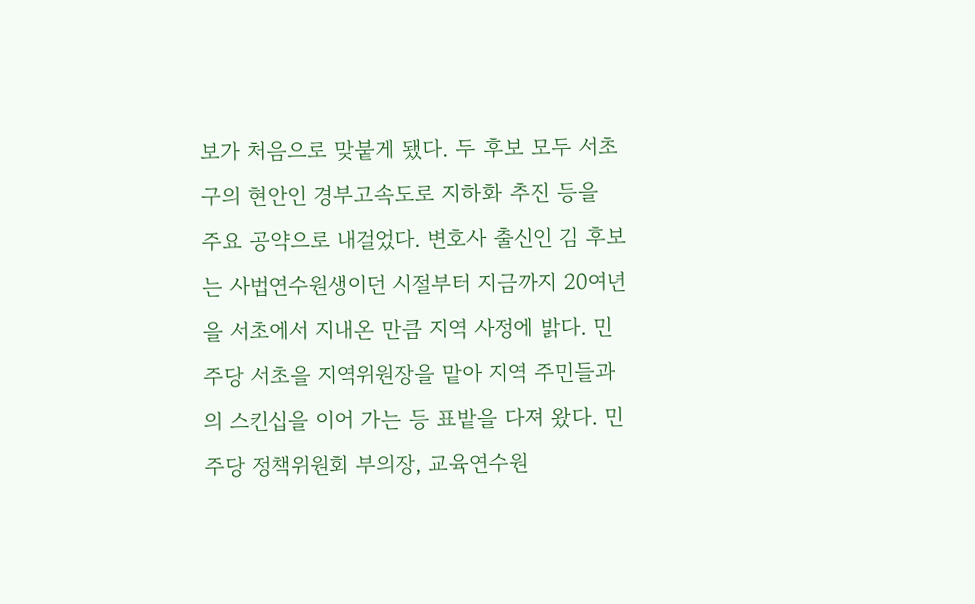보가 처음으로 맞붙게 됐다. 두 후보 모두 서초구의 현안인 경부고속도로 지하화 추진 등을 주요 공약으로 내걸었다. 변호사 출신인 김 후보는 사법연수원생이던 시절부터 지금까지 20여년을 서초에서 지내온 만큼 지역 사정에 밝다. 민주당 서초을 지역위원장을 맡아 지역 주민들과의 스킨십을 이어 가는 등 표밭을 다져 왔다. 민주당 정책위원회 부의장, 교육연수원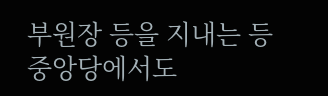부원장 등을 지내는 등 중앙당에서도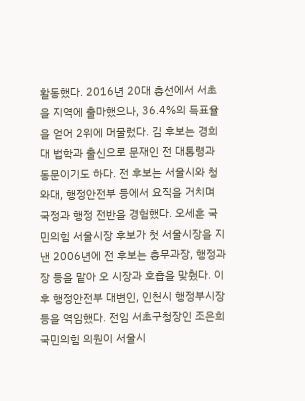활동했다. 2016년 20대 총선에서 서초을 지역에 출마했으나, 36.4%의 득표율을 얻어 2위에 머물렀다. 김 후보는 경희대 법학과 출신으로 문재인 전 대통령과 동문이기도 하다. 전 후보는 서울시와 청와대, 행정안전부 등에서 요직을 거치며 국정과 행정 전반을 경험했다. 오세훈 국민의힘 서울시장 후보가 첫 서울시장을 지낸 2006년에 전 후보는 총무과장, 행정과장 등을 맡아 오 시장과 호흡을 맞췄다. 이후 행정안전부 대변인, 인천시 행정부시장 등을 역임했다. 전임 서초구청장인 조은희 국민의힘 의원이 서울시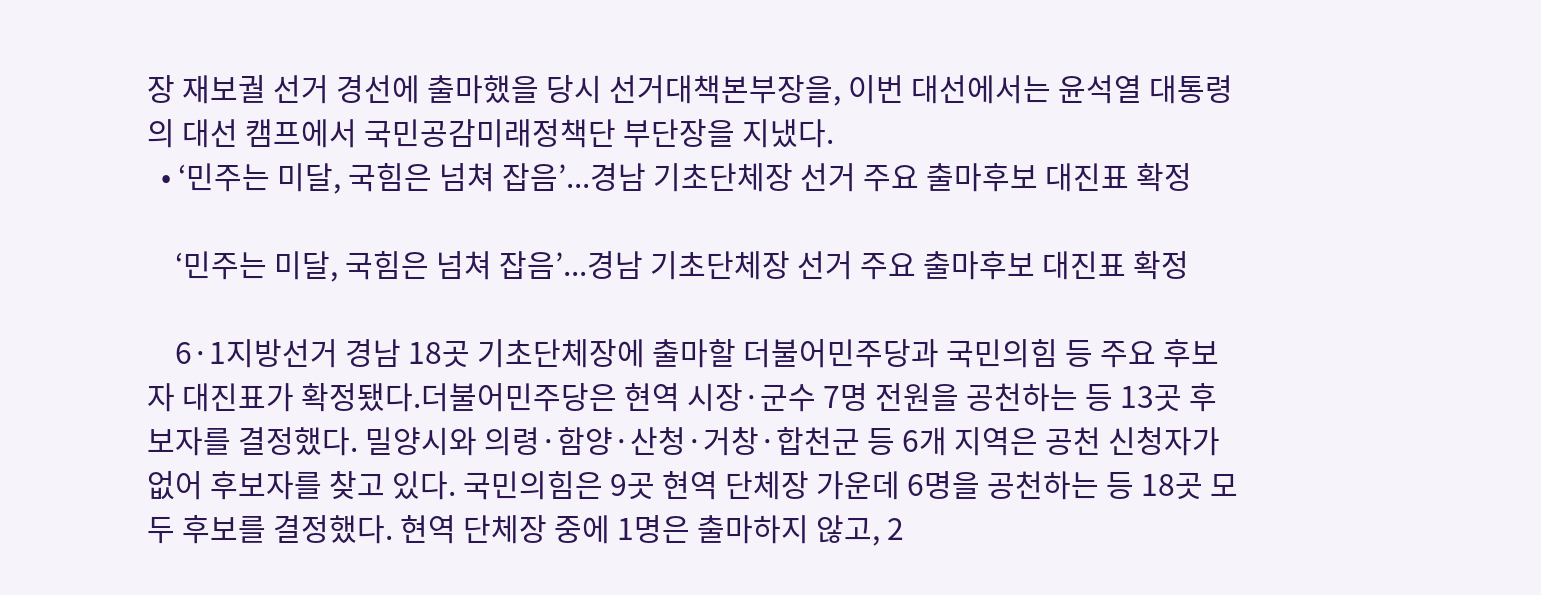장 재보궐 선거 경선에 출마했을 당시 선거대책본부장을, 이번 대선에서는 윤석열 대통령의 대선 캠프에서 국민공감미래정책단 부단장을 지냈다.
  • ‘민주는 미달, 국힘은 넘쳐 잡음’...경남 기초단체장 선거 주요 출마후보 대진표 확정

    ‘민주는 미달, 국힘은 넘쳐 잡음’...경남 기초단체장 선거 주요 출마후보 대진표 확정

    6·1지방선거 경남 18곳 기초단체장에 출마할 더불어민주당과 국민의힘 등 주요 후보자 대진표가 확정됐다.더불어민주당은 현역 시장·군수 7명 전원을 공천하는 등 13곳 후보자를 결정했다. 밀양시와 의령·함양·산청·거창·합천군 등 6개 지역은 공천 신청자가 없어 후보자를 찾고 있다. 국민의힘은 9곳 현역 단체장 가운데 6명을 공천하는 등 18곳 모두 후보를 결정했다. 현역 단체장 중에 1명은 출마하지 않고, 2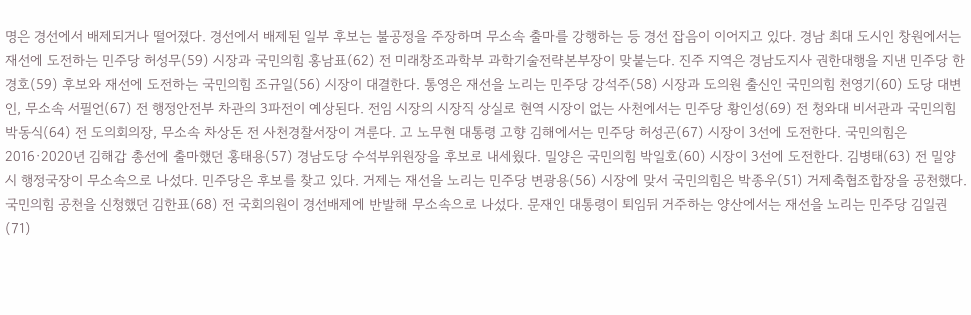명은 경선에서 배제되거나 떨어졌다. 경선에서 배제된 일부 후보는 불공정을 주장하며 무소속 출마를 강행하는 등 경선 잡음이 이어지고 있다. 경남 최대 도시인 창원에서는 재선에 도전하는 민주당 허성무(59) 시장과 국민의힘 홍남표(62) 전 미래창조과학부 과학기술전략본부장이 맞붙는다. 진주 지역은 경남도지사 권한대행을 지낸 민주당 한경호(59) 후보와 재선에 도전하는 국민의힘 조규일(56) 시장이 대결한다. 통영은 재선을 노리는 민주당 강석주(58) 시장과 도의원 출신인 국민의힘 천영기(60) 도당 대변인, 무소속 서필언(67) 전 행정안전부 차관의 3파전이 예상된다. 전임 시장의 시장직 상실로 현역 시장이 없는 사천에서는 민주당 황인성(69) 전 청와대 비서관과 국민의힘 박동식(64) 전 도의회의장, 무소속 차상돈 전 사천경찰서장이 겨룬다. 고 노무현 대통령 고향 김해에서는 민주당 허성곤(67) 시장이 3선에 도전한다. 국민의힘은 2016·2020년 김해갑 총선에 출마했던 홍태용(57) 경남도당 수석부위원장을 후보로 내세웠다. 밀양은 국민의힘 박일호(60) 시장이 3선에 도전한다. 김병태(63) 전 밀양시 행정국장이 무소속으로 나섰다. 민주당은 후보를 찾고 있다. 거제는 재선을 노리는 민주당 변광용(56) 시장에 맞서 국민의힘은 박종우(51) 거제축협조합장을 공천했다. 국민의힘 공천을 신청했던 김한표(68) 전 국회의원이 경선배제에 반발해 무소속으로 나섰다. 문재인 대통령이 퇴임뒤 거주하는 양산에서는 재선을 노리는 민주당 김일권 (71)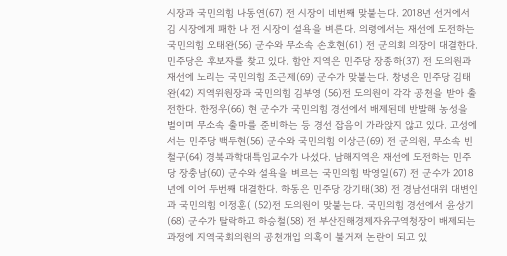시장과 국민의힘 나동연(67) 전 시장이 네번째 맞붙는다. 2018년 선거에서 김 시장에게 패한 나 전 시장이 설욕을 벼른다. 의령에서는 재선에 도전하는 국민의힘 오태완(56) 군수와 무소속 손호현(61) 전 군의회 의장이 대결한다. 민주당은 후보자를 찾고 있다. 함안 지역은 민주당 장종하(37) 전 도의원과 재선에 노리는 국민의힘 조근제(69) 군수가 맞붙는다. 창녕은 민주당 김태완(42) 지역위원장과 국민의힘 김부영 (56)전 도의원이 각각 공천을 받아 출전한다. 한정우(66) 현 군수가 국민의힘 경선에서 배제된데 반발해 농성을 벌이며 무소속 출마를 준비하는 등 경선 잡음이 가라앉지 않고 있다. 고성에서는 민주당 백두현(56) 군수와 국민의힘 이상근(69) 전 군의원, 무소속 빈철구(64) 경북과학대특임교수가 나섰다. 남해지역은 재선에 도전하는 민주당 장충남(60) 군수와 설욕을 벼르는 국민의힘 박영일(67) 전 군수가 2018년에 이어 두번째 대결한다. 하동은 민주당 강기태(38) 전 경남선대위 대변인과 국민의힘 이정훈( (52)전 도의원이 맞붙는다. 국민의힘 경선에서 윤상기(68) 군수가 탈락하고 하승철(58) 전 부산진해경제자유구역청장이 배제되는 과정에 지역국회의원의 공천개입 의혹이 불거져 논란이 되고 있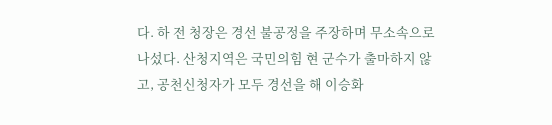다. 하 전 청장은 경선 불공정을 주장하며 무소속으로 나섰다. 산청지역은 국민의힘 현 군수가 출마하지 않고, 공천신청자가 모두 경선을 해 이승화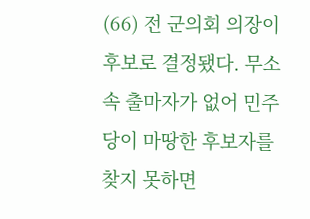(66) 전 군의회 의장이 후보로 결정됐다. 무소속 출마자가 없어 민주당이 마땅한 후보자를 찾지 못하면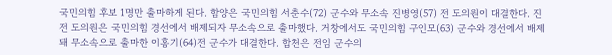국민의힘 후보 1명만 출마하게 된다. 함양은 국민의힘 서춘수(72) 군수와 무소속 진병영(57) 전 도의원이 대결한다. 진 전 도의원은 국민의힘 경선에서 배제되자 무소속으로 출마했다. 거창에서도 국민의힘 구인모(63) 군수와 경선에서 배제돼 무소속으로 출마한 이홍기(64)전 군수가 대결한다. 합천은 전임 군수의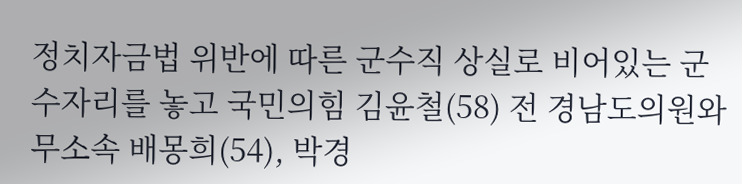정치자금법 위반에 따른 군수직 상실로 비어있는 군수자리를 놓고 국민의힘 김윤철(58) 전 경남도의원와 무소속 배몽희(54), 박경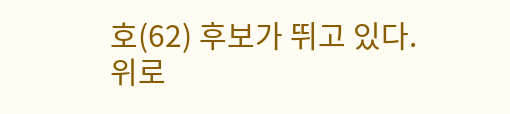호(62) 후보가 뛰고 있다.
위로